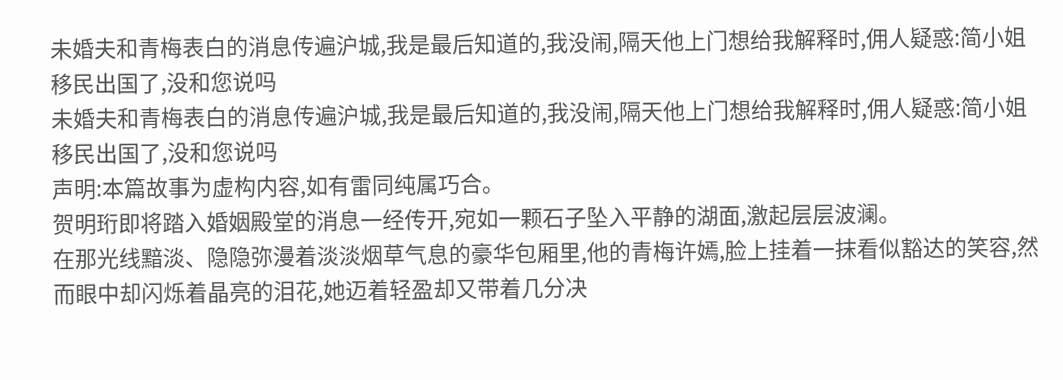未婚夫和青梅表白的消息传遍沪城,我是最后知道的,我没闹,隔天他上门想给我解释时,佣人疑惑:简小姐移民出国了,没和您说吗
未婚夫和青梅表白的消息传遍沪城,我是最后知道的,我没闹,隔天他上门想给我解释时,佣人疑惑:简小姐移民出国了,没和您说吗
声明:本篇故事为虚构内容,如有雷同纯属巧合。
贺明珩即将踏入婚姻殿堂的消息一经传开,宛如一颗石子坠入平静的湖面,激起层层波澜。
在那光线黯淡、隐隐弥漫着淡淡烟草气息的豪华包厢里,他的青梅许嫣,脸上挂着一抹看似豁达的笑容,然而眼中却闪烁着晶亮的泪花,她迈着轻盈却又带着几分决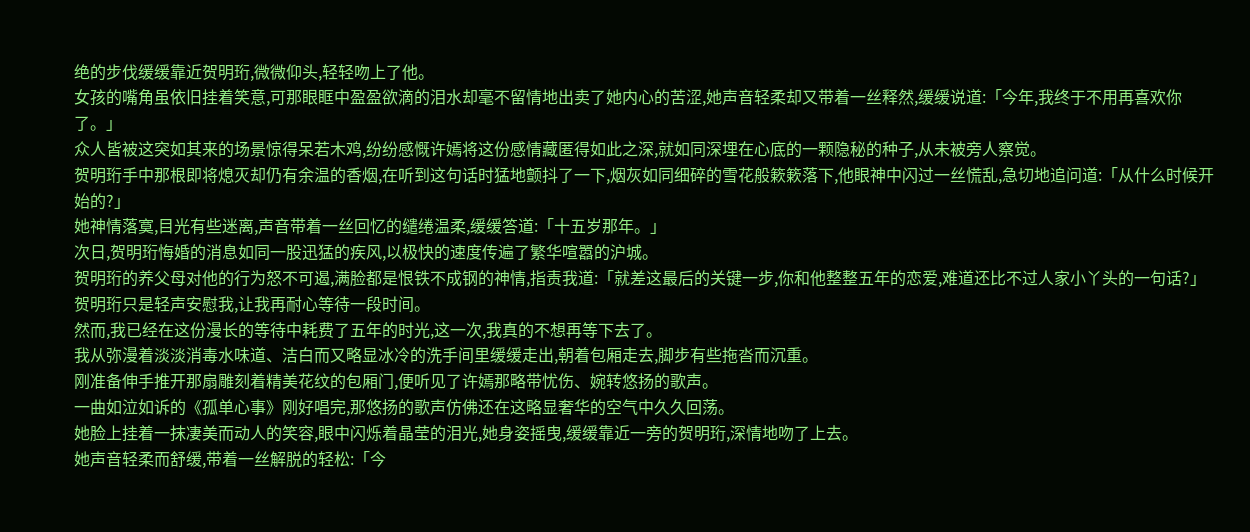绝的步伐缓缓靠近贺明珩,微微仰头,轻轻吻上了他。
女孩的嘴角虽依旧挂着笑意,可那眼眶中盈盈欲滴的泪水却毫不留情地出卖了她内心的苦涩,她声音轻柔却又带着一丝释然,缓缓说道:「今年,我终于不用再喜欢你了。」
众人皆被这突如其来的场景惊得呆若木鸡,纷纷感慨许嫣将这份感情藏匿得如此之深,就如同深埋在心底的一颗隐秘的种子,从未被旁人察觉。
贺明珩手中那根即将熄灭却仍有余温的香烟,在听到这句话时猛地颤抖了一下,烟灰如同细碎的雪花般簌簌落下,他眼神中闪过一丝慌乱,急切地追问道:「从什么时候开始的?」
她神情落寞,目光有些迷离,声音带着一丝回忆的缱绻温柔,缓缓答道:「十五岁那年。」
次日,贺明珩悔婚的消息如同一股迅猛的疾风,以极快的速度传遍了繁华喧嚣的沪城。
贺明珩的养父母对他的行为怒不可遏,满脸都是恨铁不成钢的神情,指责我道:「就差这最后的关键一步,你和他整整五年的恋爱,难道还比不过人家小丫头的一句话?」
贺明珩只是轻声安慰我,让我再耐心等待一段时间。
然而,我已经在这份漫长的等待中耗费了五年的时光,这一次,我真的不想再等下去了。
我从弥漫着淡淡消毒水味道、洁白而又略显冰冷的洗手间里缓缓走出,朝着包厢走去,脚步有些拖沓而沉重。
刚准备伸手推开那扇雕刻着精美花纹的包厢门,便听见了许嫣那略带忧伤、婉转悠扬的歌声。
一曲如泣如诉的《孤单心事》刚好唱完,那悠扬的歌声仿佛还在这略显奢华的空气中久久回荡。
她脸上挂着一抹凄美而动人的笑容,眼中闪烁着晶莹的泪光,她身姿摇曳,缓缓靠近一旁的贺明珩,深情地吻了上去。
她声音轻柔而舒缓,带着一丝解脱的轻松:「今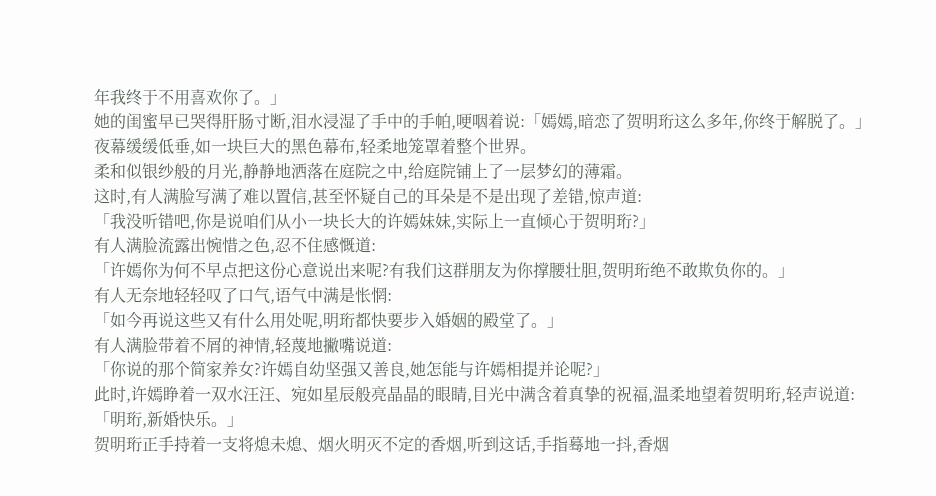年我终于不用喜欢你了。」
她的闺蜜早已哭得肝肠寸断,泪水浸湿了手中的手帕,哽咽着说:「嫣嫣,暗恋了贺明珩这么多年,你终于解脱了。」
夜幕缓缓低垂,如一块巨大的黑色幕布,轻柔地笼罩着整个世界。
柔和似银纱般的月光,静静地洒落在庭院之中,给庭院铺上了一层梦幻的薄霜。
这时,有人满脸写满了难以置信,甚至怀疑自己的耳朵是不是出现了差错,惊声道:
「我没听错吧,你是说咱们从小一块长大的许嫣妹妹,实际上一直倾心于贺明珩?」
有人满脸流露出惋惜之色,忍不住感慨道:
「许嫣你为何不早点把这份心意说出来呢?有我们这群朋友为你撑腰壮胆,贺明珩绝不敢欺负你的。」
有人无奈地轻轻叹了口气,语气中满是怅惘:
「如今再说这些又有什么用处呢,明珩都快要步入婚姻的殿堂了。」
有人满脸带着不屑的神情,轻蔑地撇嘴说道:
「你说的那个简家养女?许嫣自幼坚强又善良,她怎能与许嫣相提并论呢?」
此时,许嫣睁着一双水汪汪、宛如星辰般亮晶晶的眼睛,目光中满含着真挚的祝福,温柔地望着贺明珩,轻声说道:
「明珩,新婚快乐。」
贺明珩正手持着一支将熄未熄、烟火明灭不定的香烟,听到这话,手指蓦地一抖,香烟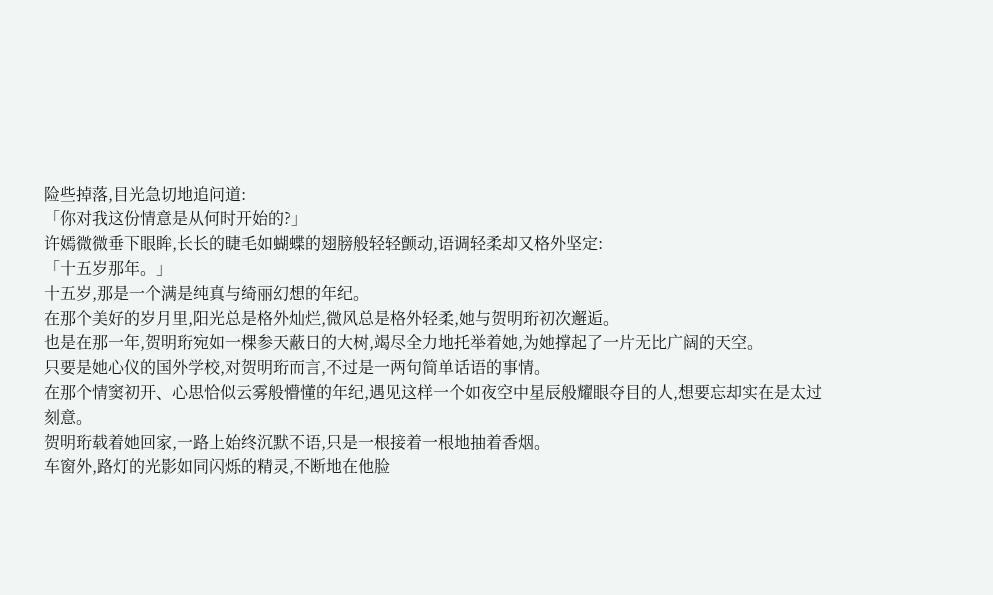险些掉落,目光急切地追问道:
「你对我这份情意是从何时开始的?」
许嫣微微垂下眼眸,长长的睫毛如蝴蝶的翅膀般轻轻颤动,语调轻柔却又格外坚定:
「十五岁那年。」
十五岁,那是一个满是纯真与绮丽幻想的年纪。
在那个美好的岁月里,阳光总是格外灿烂,微风总是格外轻柔,她与贺明珩初次邂逅。
也是在那一年,贺明珩宛如一棵参天蔽日的大树,竭尽全力地托举着她,为她撑起了一片无比广阔的天空。
只要是她心仪的国外学校,对贺明珩而言,不过是一两句简单话语的事情。
在那个情窦初开、心思恰似云雾般懵懂的年纪,遇见这样一个如夜空中星辰般耀眼夺目的人,想要忘却实在是太过刻意。
贺明珩载着她回家,一路上始终沉默不语,只是一根接着一根地抽着香烟。
车窗外,路灯的光影如同闪烁的精灵,不断地在他脸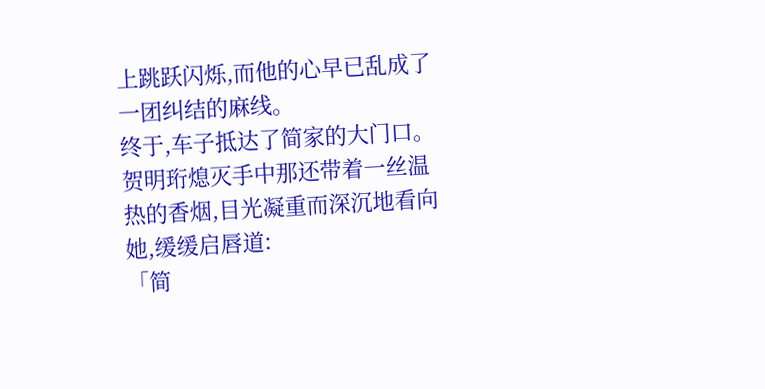上跳跃闪烁,而他的心早已乱成了一团纠结的麻线。
终于,车子抵达了简家的大门口。
贺明珩熄灭手中那还带着一丝温热的香烟,目光凝重而深沉地看向她,缓缓启唇道:
「简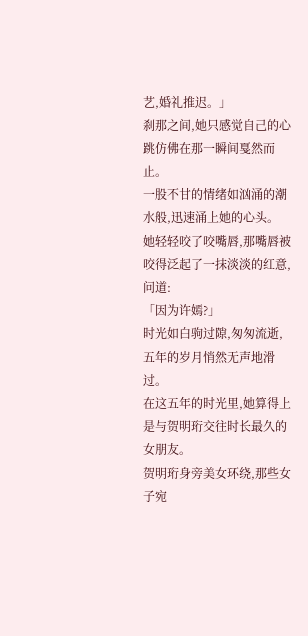艺,婚礼推迟。」
刹那之间,她只感觉自己的心跳仿佛在那一瞬间戛然而止。
一股不甘的情绪如汹涌的潮水般,迅速涌上她的心头。
她轻轻咬了咬嘴唇,那嘴唇被咬得泛起了一抹淡淡的红意,问道:
「因为许嫣?」
时光如白驹过隙,匆匆流逝,五年的岁月悄然无声地滑过。
在这五年的时光里,她算得上是与贺明珩交往时长最久的女朋友。
贺明珩身旁美女环绕,那些女子宛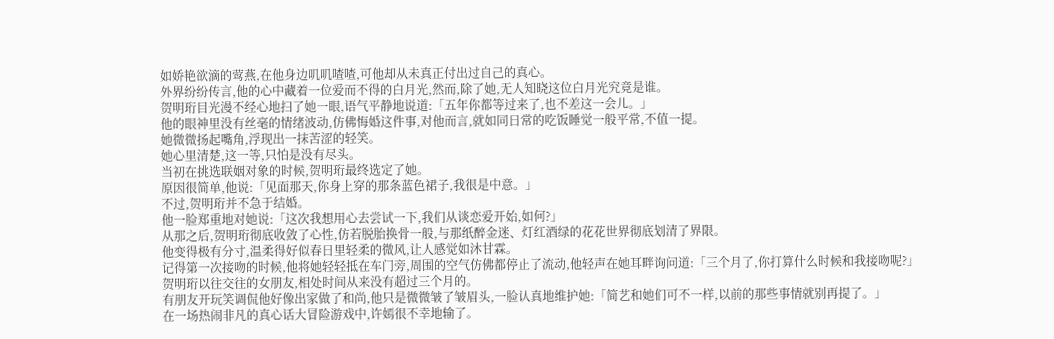如娇艳欲滴的莺燕,在他身边叽叽喳喳,可他却从未真正付出过自己的真心。
外界纷纷传言,他的心中藏着一位爱而不得的白月光,然而,除了她,无人知晓这位白月光究竟是谁。
贺明珩目光漫不经心地扫了她一眼,语气平静地说道:「五年你都等过来了,也不差这一会儿。」
他的眼神里没有丝毫的情绪波动,仿佛悔婚这件事,对他而言,就如同日常的吃饭睡觉一般平常,不值一提。
她微微扬起嘴角,浮现出一抹苦涩的轻笑。
她心里清楚,这一等,只怕是没有尽头。
当初在挑选联姻对象的时候,贺明珩最终选定了她。
原因很简单,他说:「见面那天,你身上穿的那条蓝色裙子,我很是中意。」
不过,贺明珩并不急于结婚。
他一脸郑重地对她说:「这次我想用心去尝试一下,我们从谈恋爱开始,如何?」
从那之后,贺明珩彻底收敛了心性,仿若脱胎换骨一般,与那纸醉金迷、灯红酒绿的花花世界彻底划清了界限。
他变得极有分寸,温柔得好似春日里轻柔的微风,让人感觉如沐甘霖。
记得第一次接吻的时候,他将她轻轻抵在车门旁,周围的空气仿佛都停止了流动,他轻声在她耳畔询问道:「三个月了,你打算什么时候和我接吻呢?」
贺明珩以往交往的女朋友,相处时间从来没有超过三个月的。
有朋友开玩笑调侃他好像出家做了和尚,他只是微微皱了皱眉头,一脸认真地维护她:「简艺和她们可不一样,以前的那些事情就别再提了。」
在一场热闹非凡的真心话大冒险游戏中,许嫣很不幸地输了。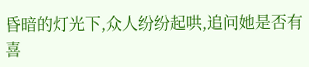昏暗的灯光下,众人纷纷起哄,追问她是否有喜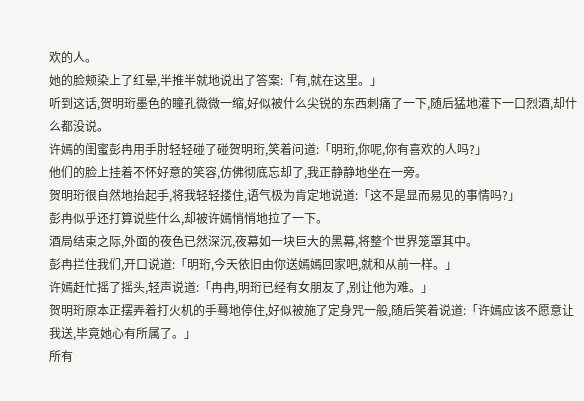欢的人。
她的脸颊染上了红晕,半推半就地说出了答案:「有,就在这里。」
听到这话,贺明珩墨色的瞳孔微微一缩,好似被什么尖锐的东西刺痛了一下,随后猛地灌下一口烈酒,却什么都没说。
许嫣的闺蜜彭冉用手肘轻轻碰了碰贺明珩,笑着问道:「明珩,你呢,你有喜欢的人吗?」
他们的脸上挂着不怀好意的笑容,仿佛彻底忘却了,我正静静地坐在一旁。
贺明珩很自然地抬起手,将我轻轻搂住,语气极为肯定地说道:「这不是显而易见的事情吗?」
彭冉似乎还打算说些什么,却被许嫣悄悄地拉了一下。
酒局结束之际,外面的夜色已然深沉,夜幕如一块巨大的黑幕,将整个世界笼罩其中。
彭冉拦住我们,开口说道:「明珩,今天依旧由你送嫣嫣回家吧,就和从前一样。」
许嫣赶忙摇了摇头,轻声说道:「冉冉,明珩已经有女朋友了,别让他为难。」
贺明珩原本正摆弄着打火机的手蓦地停住,好似被施了定身咒一般,随后笑着说道:「许嫣应该不愿意让我送,毕竟她心有所属了。」
所有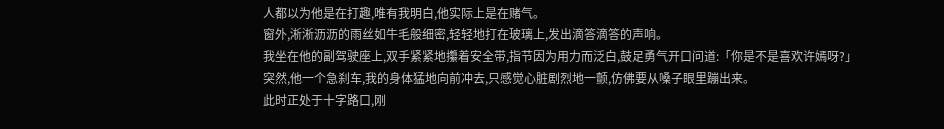人都以为他是在打趣,唯有我明白,他实际上是在赌气。
窗外,淅淅沥沥的雨丝如牛毛般细密,轻轻地打在玻璃上,发出滴答滴答的声响。
我坐在他的副驾驶座上,双手紧紧地攥着安全带,指节因为用力而泛白,鼓足勇气开口问道:「你是不是喜欢许嫣呀?」
突然,他一个急刹车,我的身体猛地向前冲去,只感觉心脏剧烈地一颤,仿佛要从嗓子眼里蹦出来。
此时正处于十字路口,刚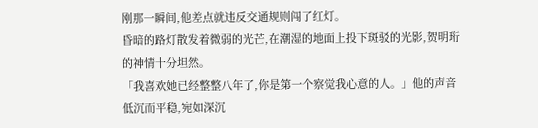刚那一瞬间,他差点就违反交通规则闯了红灯。
昏暗的路灯散发着微弱的光芒,在潮湿的地面上投下斑驳的光影,贺明珩的神情十分坦然。
「我喜欢她已经整整八年了,你是第一个察觉我心意的人。」他的声音低沉而平稳,宛如深沉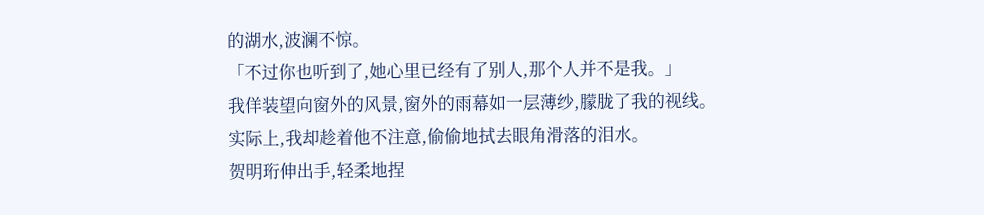的湖水,波澜不惊。
「不过你也听到了,她心里已经有了别人,那个人并不是我。」
我佯装望向窗外的风景,窗外的雨幕如一层薄纱,朦胧了我的视线。
实际上,我却趁着他不注意,偷偷地拭去眼角滑落的泪水。
贺明珩伸出手,轻柔地捏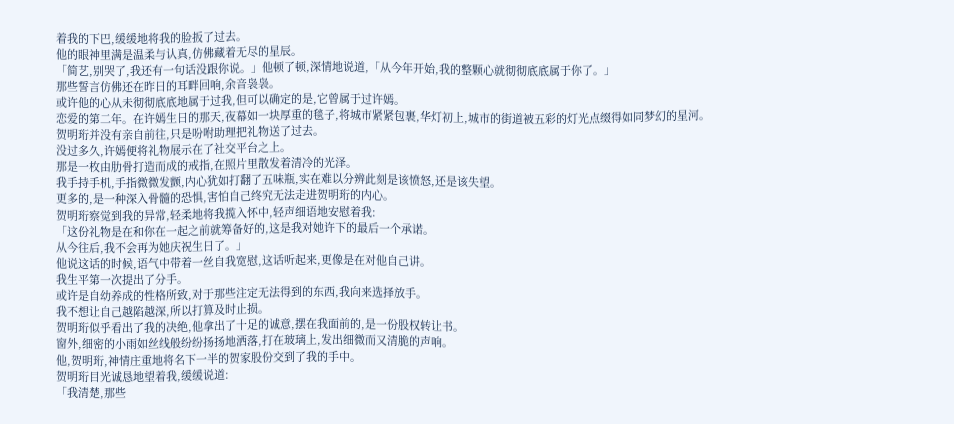着我的下巴,缓缓地将我的脸扳了过去。
他的眼神里满是温柔与认真,仿佛藏着无尽的星辰。
「简艺,别哭了,我还有一句话没跟你说。」他顿了顿,深情地说道,「从今年开始,我的整颗心就彻彻底底属于你了。」
那些誓言仿佛还在昨日的耳畔回响,余音袅袅。
或许他的心从未彻彻底底地属于过我,但可以确定的是,它曾属于过许嫣。
恋爱的第二年。在许嫣生日的那天,夜幕如一块厚重的毯子,将城市紧紧包裹,华灯初上,城市的街道被五彩的灯光点缀得如同梦幻的星河。
贺明珩并没有亲自前往,只是吩咐助理把礼物送了过去。
没过多久,许嫣便将礼物展示在了社交平台之上。
那是一枚由肋骨打造而成的戒指,在照片里散发着清冷的光泽。
我手持手机,手指微微发颤,内心犹如打翻了五味瓶,实在难以分辨此刻是该愤怒,还是该失望。
更多的,是一种深入骨髓的恐惧,害怕自己终究无法走进贺明珩的内心。
贺明珩察觉到我的异常,轻柔地将我揽入怀中,轻声细语地安慰着我:
「这份礼物是在和你在一起之前就筹备好的,这是我对她许下的最后一个承诺。
从今往后,我不会再为她庆祝生日了。」
他说这话的时候,语气中带着一丝自我宽慰,这话听起来,更像是在对他自己讲。
我生平第一次提出了分手。
或许是自幼养成的性格所致,对于那些注定无法得到的东西,我向来选择放手。
我不想让自己越陷越深,所以打算及时止损。
贺明珩似乎看出了我的决绝,他拿出了十足的诚意,摆在我面前的,是一份股权转让书。
窗外,细密的小雨如丝线般纷纷扬扬地洒落,打在玻璃上,发出细微而又清脆的声响。
他,贺明珩,神情庄重地将名下一半的贺家股份交到了我的手中。
贺明珩目光诚恳地望着我,缓缓说道:
「我清楚,那些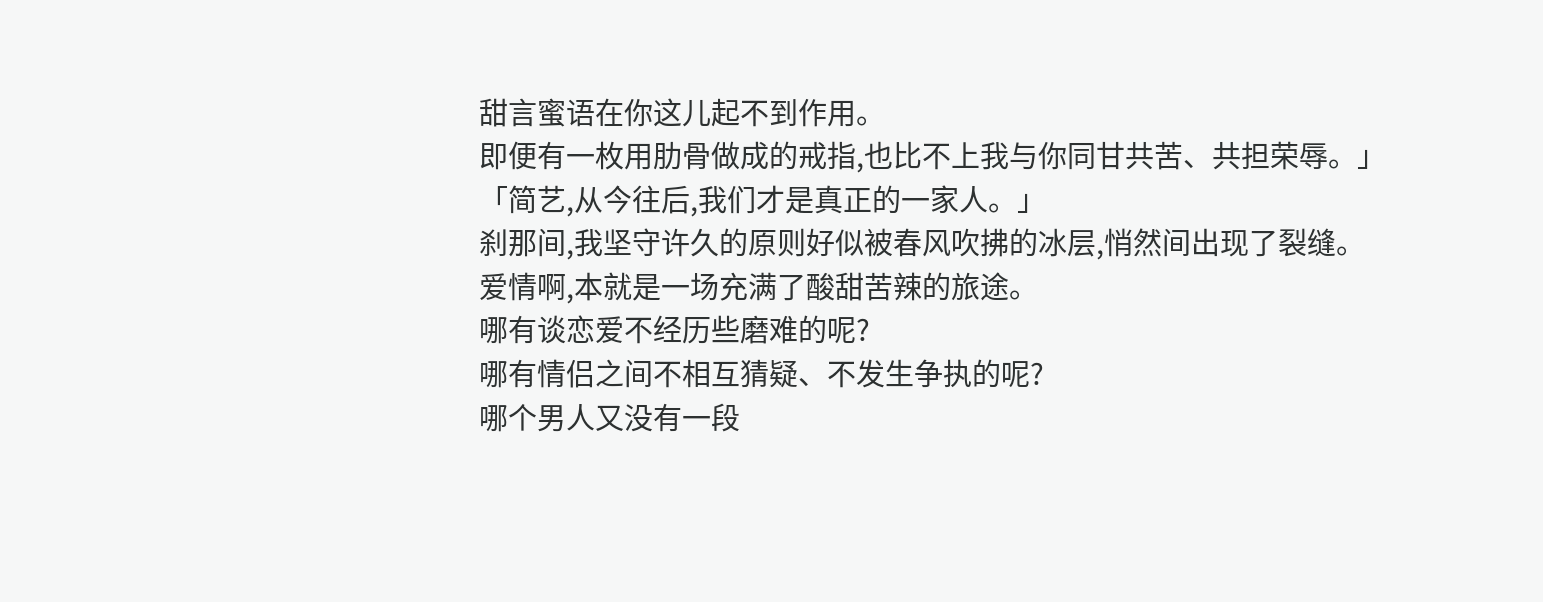甜言蜜语在你这儿起不到作用。
即便有一枚用肋骨做成的戒指,也比不上我与你同甘共苦、共担荣辱。」
「简艺,从今往后,我们才是真正的一家人。」
刹那间,我坚守许久的原则好似被春风吹拂的冰层,悄然间出现了裂缝。
爱情啊,本就是一场充满了酸甜苦辣的旅途。
哪有谈恋爱不经历些磨难的呢?
哪有情侣之间不相互猜疑、不发生争执的呢?
哪个男人又没有一段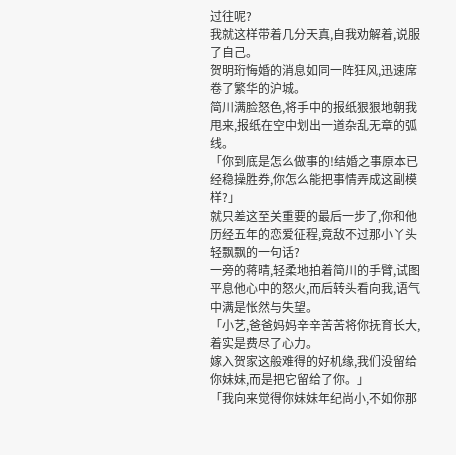过往呢?
我就这样带着几分天真,自我劝解着,说服了自己。
贺明珩悔婚的消息如同一阵狂风,迅速席卷了繁华的沪城。
简川满脸怒色,将手中的报纸狠狠地朝我甩来,报纸在空中划出一道杂乱无章的弧线。
「你到底是怎么做事的!结婚之事原本已经稳操胜券,你怎么能把事情弄成这副模样?」
就只差这至关重要的最后一步了,你和他历经五年的恋爱征程,竟敌不过那小丫头轻飘飘的一句话?
一旁的蒋晴,轻柔地拍着简川的手臂,试图平息他心中的怒火,而后转头看向我,语气中满是怅然与失望。
「小艺,爸爸妈妈辛辛苦苦将你抚育长大,着实是费尽了心力。
嫁入贺家这般难得的好机缘,我们没留给你妹妹,而是把它留给了你。」
「我向来觉得你妹妹年纪尚小,不如你那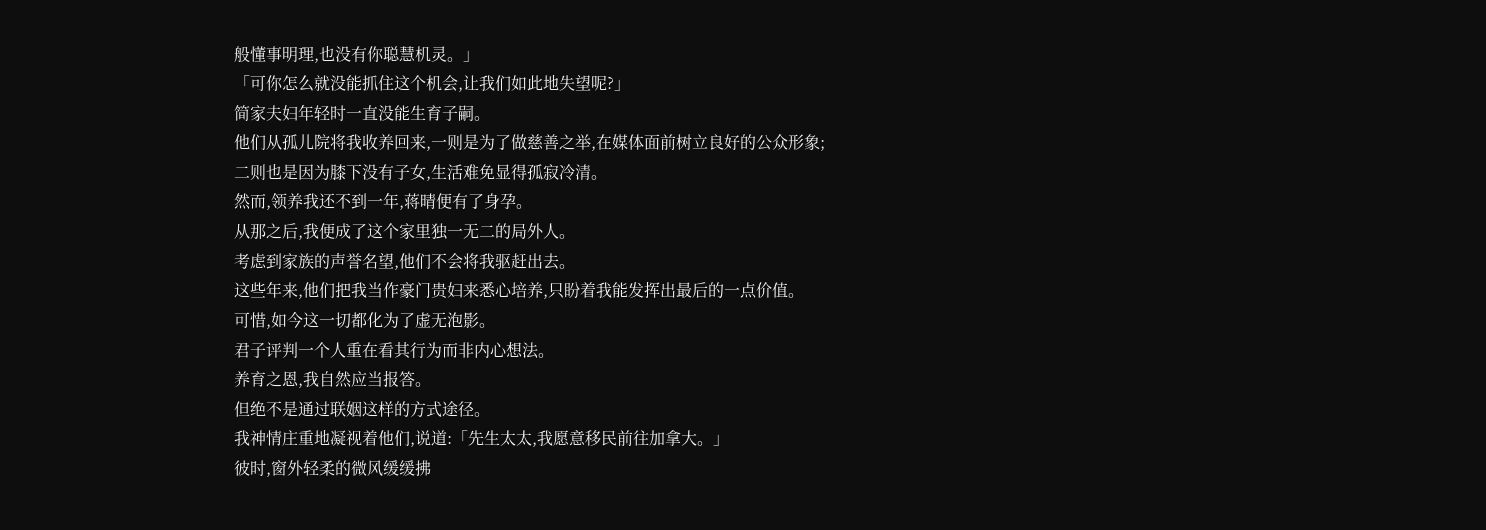般懂事明理,也没有你聪慧机灵。」
「可你怎么就没能抓住这个机会,让我们如此地失望呢?」
简家夫妇年轻时一直没能生育子嗣。
他们从孤儿院将我收养回来,一则是为了做慈善之举,在媒体面前树立良好的公众形象;
二则也是因为膝下没有子女,生活难免显得孤寂冷清。
然而,领养我还不到一年,蒋晴便有了身孕。
从那之后,我便成了这个家里独一无二的局外人。
考虑到家族的声誉名望,他们不会将我驱赶出去。
这些年来,他们把我当作豪门贵妇来悉心培养,只盼着我能发挥出最后的一点价值。
可惜,如今这一切都化为了虚无泡影。
君子评判一个人重在看其行为而非内心想法。
养育之恩,我自然应当报答。
但绝不是通过联姻这样的方式途径。
我神情庄重地凝视着他们,说道:「先生太太,我愿意移民前往加拿大。」
彼时,窗外轻柔的微风缓缓拂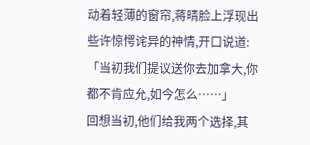动着轻薄的窗帘,蒋晴脸上浮现出些许惊愕诧异的神情,开口说道:「当初我们提议送你去加拿大,你都不肯应允,如今怎么……」
回想当初,他们给我两个选择,其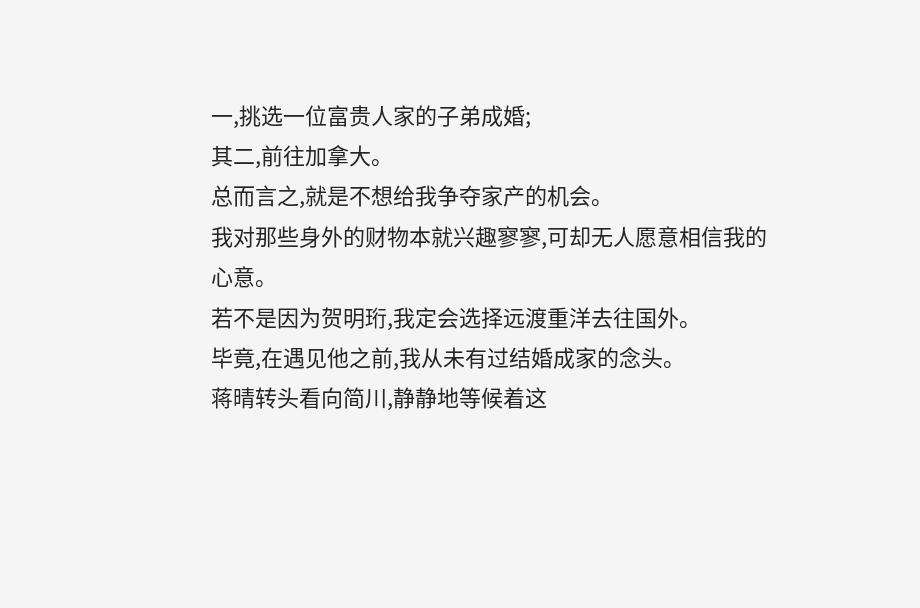一,挑选一位富贵人家的子弟成婚;
其二,前往加拿大。
总而言之,就是不想给我争夺家产的机会。
我对那些身外的财物本就兴趣寥寥,可却无人愿意相信我的心意。
若不是因为贺明珩,我定会选择远渡重洋去往国外。
毕竟,在遇见他之前,我从未有过结婚成家的念头。
蒋晴转头看向简川,静静地等候着这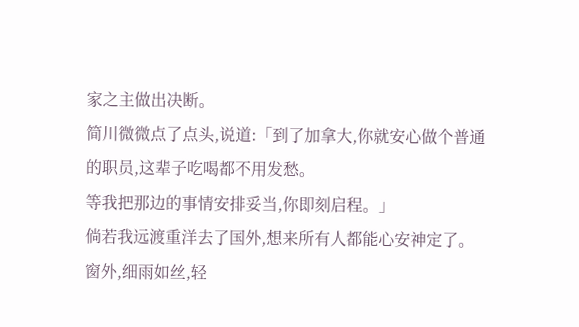家之主做出决断。
简川微微点了点头,说道:「到了加拿大,你就安心做个普通的职员,这辈子吃喝都不用发愁。
等我把那边的事情安排妥当,你即刻启程。」
倘若我远渡重洋去了国外,想来所有人都能心安神定了。
窗外,细雨如丝,轻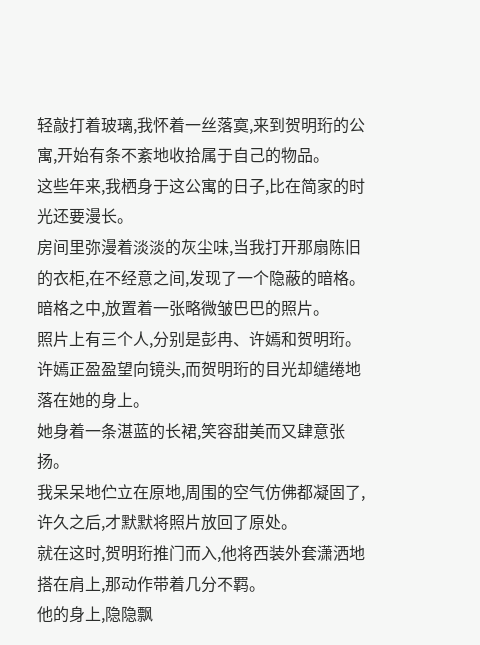轻敲打着玻璃,我怀着一丝落寞,来到贺明珩的公寓,开始有条不紊地收拾属于自己的物品。
这些年来,我栖身于这公寓的日子,比在简家的时光还要漫长。
房间里弥漫着淡淡的灰尘味,当我打开那扇陈旧的衣柜,在不经意之间,发现了一个隐蔽的暗格。
暗格之中,放置着一张略微皱巴巴的照片。
照片上有三个人,分别是彭冉、许嫣和贺明珩。
许嫣正盈盈望向镜头,而贺明珩的目光却缱绻地落在她的身上。
她身着一条湛蓝的长裙,笑容甜美而又肆意张扬。
我呆呆地伫立在原地,周围的空气仿佛都凝固了,许久之后,才默默将照片放回了原处。
就在这时,贺明珩推门而入,他将西装外套潇洒地搭在肩上,那动作带着几分不羁。
他的身上,隐隐飘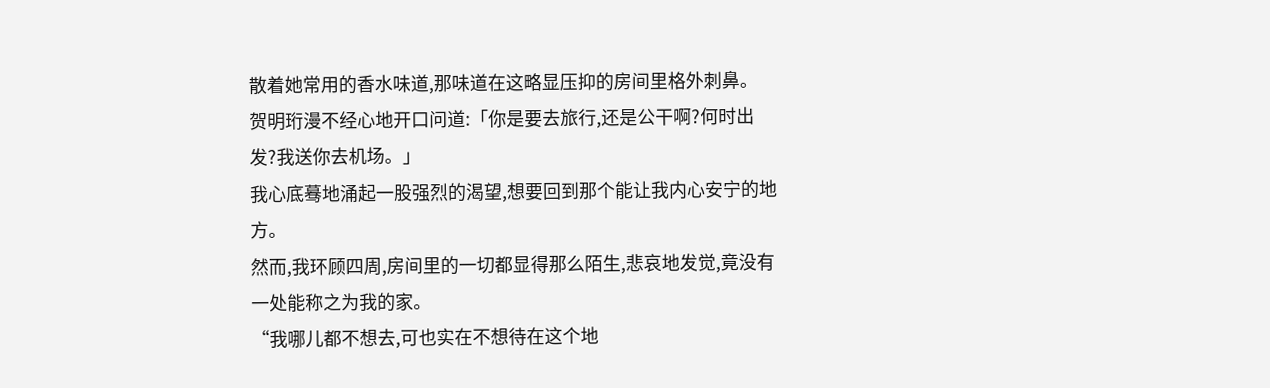散着她常用的香水味道,那味道在这略显压抑的房间里格外刺鼻。
贺明珩漫不经心地开口问道:「你是要去旅行,还是公干啊?何时出发?我送你去机场。」
我心底蓦地涌起一股强烈的渴望,想要回到那个能让我内心安宁的地方。
然而,我环顾四周,房间里的一切都显得那么陌生,悲哀地发觉,竟没有一处能称之为我的家。
“我哪儿都不想去,可也实在不想待在这个地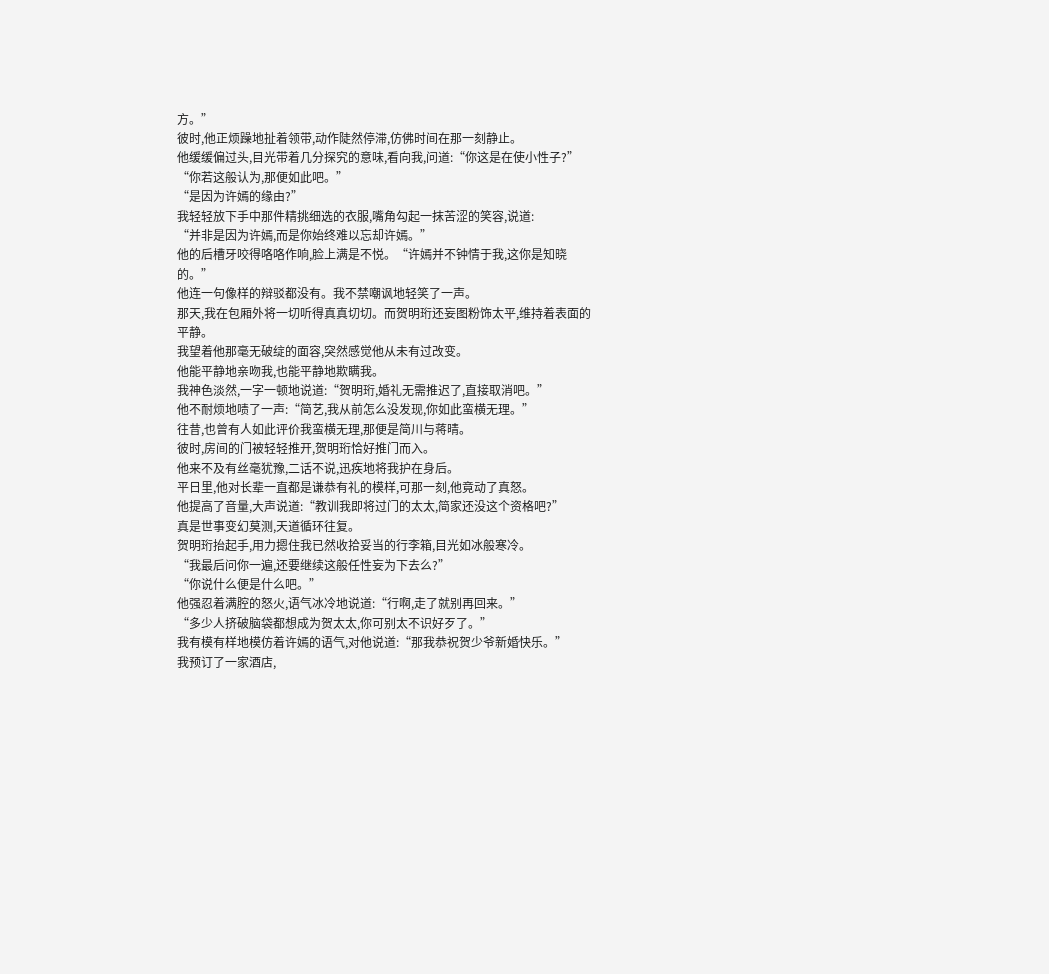方。”
彼时,他正烦躁地扯着领带,动作陡然停滞,仿佛时间在那一刻静止。
他缓缓偏过头,目光带着几分探究的意味,看向我,问道:“你这是在使小性子?”
“你若这般认为,那便如此吧。”
“是因为许嫣的缘由?”
我轻轻放下手中那件精挑细选的衣服,嘴角勾起一抹苦涩的笑容,说道:
“并非是因为许嫣,而是你始终难以忘却许嫣。”
他的后槽牙咬得咯咯作响,脸上满是不悦。“许嫣并不钟情于我,这你是知晓的。”
他连一句像样的辩驳都没有。我不禁嘲讽地轻笑了一声。
那天,我在包厢外将一切听得真真切切。而贺明珩还妄图粉饰太平,维持着表面的平静。
我望着他那毫无破绽的面容,突然感觉他从未有过改变。
他能平静地亲吻我,也能平静地欺瞒我。
我神色淡然,一字一顿地说道:“贺明珩,婚礼无需推迟了,直接取消吧。”
他不耐烦地啧了一声:“简艺,我从前怎么没发现,你如此蛮横无理。”
往昔,也曾有人如此评价我蛮横无理,那便是简川与蒋晴。
彼时,房间的门被轻轻推开,贺明珩恰好推门而入。
他来不及有丝毫犹豫,二话不说,迅疾地将我护在身后。
平日里,他对长辈一直都是谦恭有礼的模样,可那一刻,他竟动了真怒。
他提高了音量,大声说道:“教训我即将过门的太太,简家还没这个资格吧?”
真是世事变幻莫测,天道循环往复。
贺明珩抬起手,用力摁住我已然收拾妥当的行李箱,目光如冰般寒冷。
“我最后问你一遍,还要继续这般任性妄为下去么?”
“你说什么便是什么吧。”
他强忍着满腔的怒火,语气冰冷地说道:“行啊,走了就别再回来。”
“多少人挤破脑袋都想成为贺太太,你可别太不识好歹了。”
我有模有样地模仿着许嫣的语气,对他说道:“那我恭祝贺少爷新婚快乐。”
我预订了一家酒店,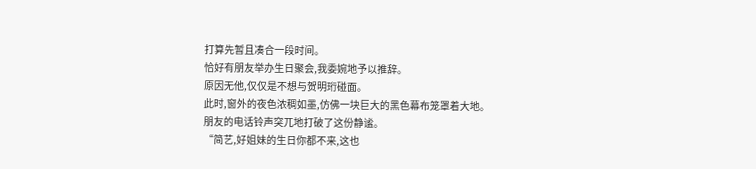打算先暂且凑合一段时间。
恰好有朋友举办生日聚会,我委婉地予以推辞。
原因无他,仅仅是不想与贺明珩碰面。
此时,窗外的夜色浓稠如墨,仿佛一块巨大的黑色幕布笼罩着大地。
朋友的电话铃声突兀地打破了这份静谧。
“简艺,好姐妹的生日你都不来,这也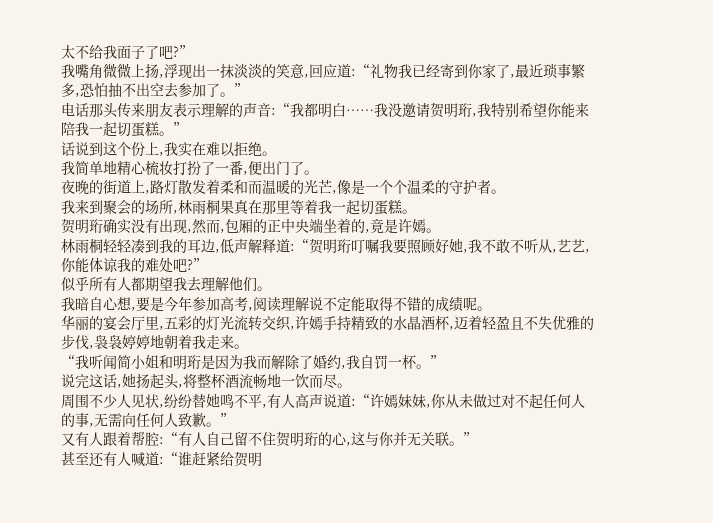太不给我面子了吧?”
我嘴角微微上扬,浮现出一抹淡淡的笑意,回应道:“礼物我已经寄到你家了,最近琐事繁多,恐怕抽不出空去参加了。”
电话那头传来朋友表示理解的声音:“我都明白……我没邀请贺明珩,我特别希望你能来陪我一起切蛋糕。”
话说到这个份上,我实在难以拒绝。
我简单地精心梳妆打扮了一番,便出门了。
夜晚的街道上,路灯散发着柔和而温暖的光芒,像是一个个温柔的守护者。
我来到聚会的场所,林雨桐果真在那里等着我一起切蛋糕。
贺明珩确实没有出现,然而,包厢的正中央端坐着的,竟是许嫣。
林雨桐轻轻凑到我的耳边,低声解释道:“贺明珩叮嘱我要照顾好她,我不敢不听从,艺艺,你能体谅我的难处吧?”
似乎所有人都期望我去理解他们。
我暗自心想,要是今年参加高考,阅读理解说不定能取得不错的成绩呢。
华丽的宴会厅里,五彩的灯光流转交织,许嫣手持精致的水晶酒杯,迈着轻盈且不失优雅的步伐,袅袅婷婷地朝着我走来。
“我听闻简小姐和明珩是因为我而解除了婚约,我自罚一杯。”
说完这话,她扬起头,将整杯酒流畅地一饮而尽。
周围不少人见状,纷纷替她鸣不平,有人高声说道:“许嫣妹妹,你从未做过对不起任何人的事,无需向任何人致歉。”
又有人跟着帮腔:“有人自己留不住贺明珩的心,这与你并无关联。”
甚至还有人喊道:“谁赶紧给贺明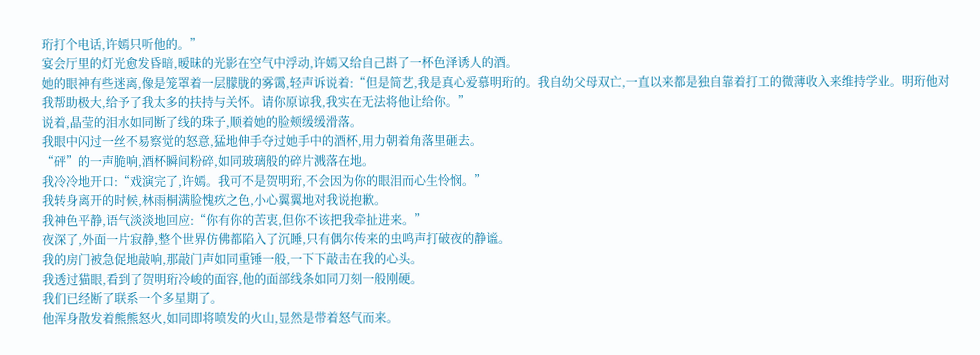珩打个电话,许嫣只听他的。”
宴会厅里的灯光愈发昏暗,暧昧的光影在空气中浮动,许嫣又给自己斟了一杯色泽诱人的酒。
她的眼神有些迷离,像是笼罩着一层朦胧的雾霭,轻声诉说着:“但是简艺,我是真心爱慕明珩的。我自幼父母双亡,一直以来都是独自靠着打工的微薄收入来维持学业。明珩他对我帮助极大,给予了我太多的扶持与关怀。请你原谅我,我实在无法将他让给你。”
说着,晶莹的泪水如同断了线的珠子,顺着她的脸颊缓缓滑落。
我眼中闪过一丝不易察觉的怒意,猛地伸手夺过她手中的酒杯,用力朝着角落里砸去。
“砰”的一声脆响,酒杯瞬间粉碎,如同玻璃般的碎片溅落在地。
我冷冷地开口:“戏演完了,许嫣。我可不是贺明珩,不会因为你的眼泪而心生怜悯。”
我转身离开的时候,林雨桐满脸愧疚之色,小心翼翼地对我说抱歉。
我神色平静,语气淡淡地回应:“你有你的苦衷,但你不该把我牵扯进来。”
夜深了,外面一片寂静,整个世界仿佛都陷入了沉睡,只有偶尔传来的虫鸣声打破夜的静谧。
我的房门被急促地敲响,那敲门声如同重锤一般,一下下敲击在我的心头。
我透过猫眼,看到了贺明珩冷峻的面容,他的面部线条如同刀刻一般刚硬。
我们已经断了联系一个多星期了。
他浑身散发着熊熊怒火,如同即将喷发的火山,显然是带着怒气而来。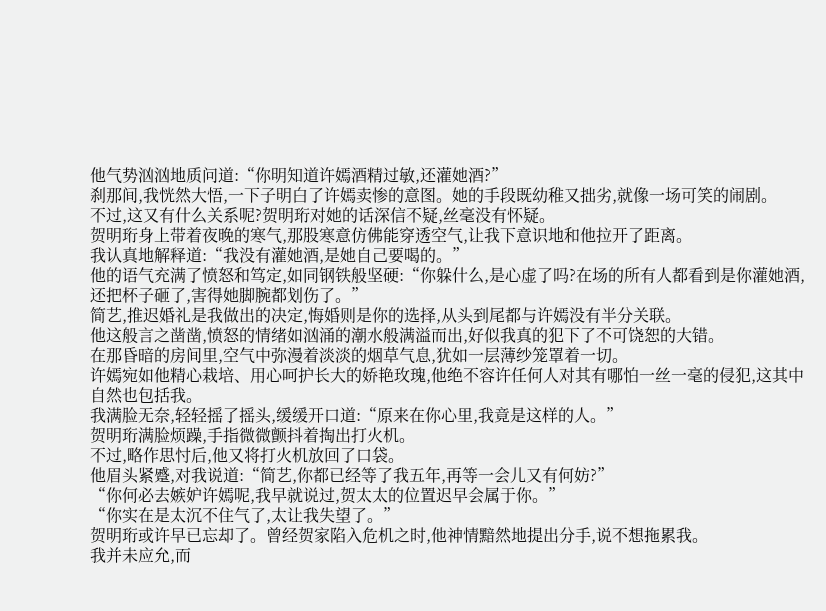他气势汹汹地质问道:“你明知道许嫣酒精过敏,还灌她酒?”
刹那间,我恍然大悟,一下子明白了许嫣卖惨的意图。她的手段既幼稚又拙劣,就像一场可笑的闹剧。
不过,这又有什么关系呢?贺明珩对她的话深信不疑,丝毫没有怀疑。
贺明珩身上带着夜晚的寒气,那股寒意仿佛能穿透空气,让我下意识地和他拉开了距离。
我认真地解释道:“我没有灌她酒,是她自己要喝的。”
他的语气充满了愤怒和笃定,如同钢铁般坚硬:“你躲什么,是心虚了吗?在场的所有人都看到是你灌她酒,还把杯子砸了,害得她脚腕都划伤了。”
简艺,推迟婚礼是我做出的决定,悔婚则是你的选择,从头到尾都与许嫣没有半分关联。
他这般言之凿凿,愤怒的情绪如汹涌的潮水般满溢而出,好似我真的犯下了不可饶恕的大错。
在那昏暗的房间里,空气中弥漫着淡淡的烟草气息,犹如一层薄纱笼罩着一切。
许嫣宛如他精心栽培、用心呵护长大的娇艳玫瑰,他绝不容许任何人对其有哪怕一丝一毫的侵犯,这其中自然也包括我。
我满脸无奈,轻轻摇了摇头,缓缓开口道:“原来在你心里,我竟是这样的人。”
贺明珩满脸烦躁,手指微微颤抖着掏出打火机。
不过,略作思忖后,他又将打火机放回了口袋。
他眉头紧蹙,对我说道:“简艺,你都已经等了我五年,再等一会儿又有何妨?”
“你何必去嫉妒许嫣呢,我早就说过,贺太太的位置迟早会属于你。”
“你实在是太沉不住气了,太让我失望了。”
贺明珩或许早已忘却了。曾经贺家陷入危机之时,他神情黯然地提出分手,说不想拖累我。
我并未应允,而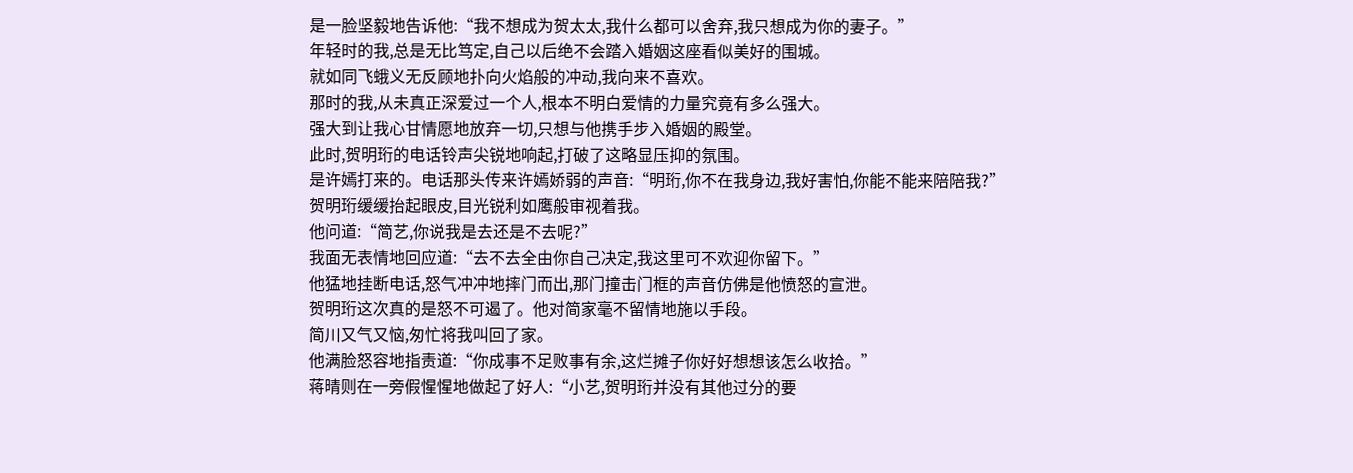是一脸坚毅地告诉他:“我不想成为贺太太,我什么都可以舍弃,我只想成为你的妻子。”
年轻时的我,总是无比笃定,自己以后绝不会踏入婚姻这座看似美好的围城。
就如同飞蛾义无反顾地扑向火焰般的冲动,我向来不喜欢。
那时的我,从未真正深爱过一个人,根本不明白爱情的力量究竟有多么强大。
强大到让我心甘情愿地放弃一切,只想与他携手步入婚姻的殿堂。
此时,贺明珩的电话铃声尖锐地响起,打破了这略显压抑的氛围。
是许嫣打来的。电话那头传来许嫣娇弱的声音:“明珩,你不在我身边,我好害怕,你能不能来陪陪我?”
贺明珩缓缓抬起眼皮,目光锐利如鹰般审视着我。
他问道:“简艺,你说我是去还是不去呢?”
我面无表情地回应道:“去不去全由你自己决定,我这里可不欢迎你留下。”
他猛地挂断电话,怒气冲冲地摔门而出,那门撞击门框的声音仿佛是他愤怒的宣泄。
贺明珩这次真的是怒不可遏了。他对简家毫不留情地施以手段。
简川又气又恼,匆忙将我叫回了家。
他满脸怒容地指责道:“你成事不足败事有余,这烂摊子你好好想想该怎么收拾。”
蒋晴则在一旁假惺惺地做起了好人:“小艺,贺明珩并没有其他过分的要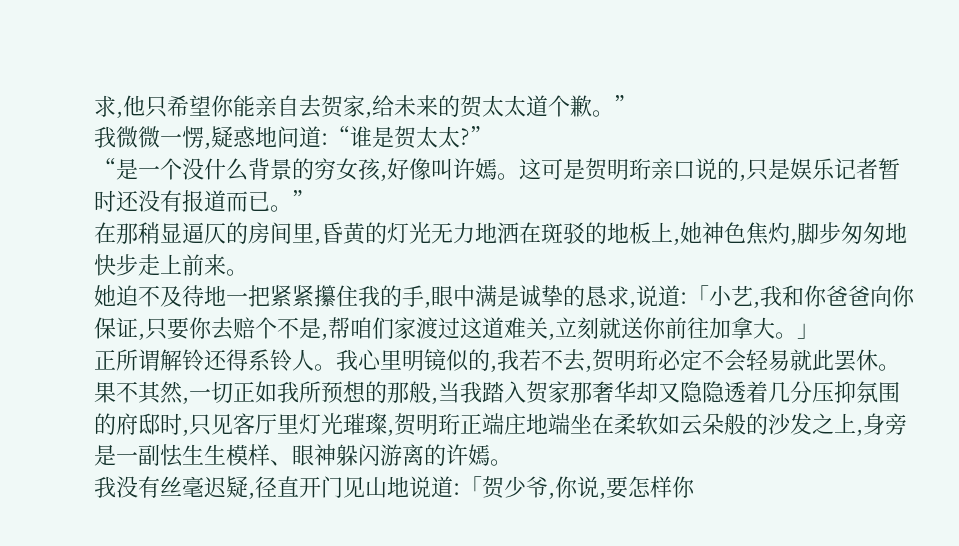求,他只希望你能亲自去贺家,给未来的贺太太道个歉。”
我微微一愣,疑惑地问道:“谁是贺太太?”
“是一个没什么背景的穷女孩,好像叫许嫣。这可是贺明珩亲口说的,只是娱乐记者暂时还没有报道而已。”
在那稍显逼仄的房间里,昏黄的灯光无力地洒在斑驳的地板上,她神色焦灼,脚步匆匆地快步走上前来。
她迫不及待地一把紧紧攥住我的手,眼中满是诚挚的恳求,说道:「小艺,我和你爸爸向你保证,只要你去赔个不是,帮咱们家渡过这道难关,立刻就送你前往加拿大。」
正所谓解铃还得系铃人。我心里明镜似的,我若不去,贺明珩必定不会轻易就此罢休。
果不其然,一切正如我所预想的那般,当我踏入贺家那奢华却又隐隐透着几分压抑氛围的府邸时,只见客厅里灯光璀璨,贺明珩正端庄地端坐在柔软如云朵般的沙发之上,身旁是一副怯生生模样、眼神躲闪游离的许嫣。
我没有丝毫迟疑,径直开门见山地说道:「贺少爷,你说,要怎样你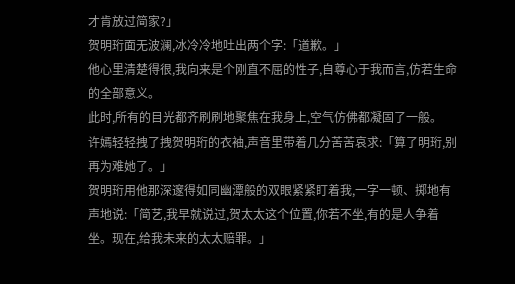才肯放过简家?」
贺明珩面无波澜,冰冷冷地吐出两个字:「道歉。」
他心里清楚得很,我向来是个刚直不屈的性子,自尊心于我而言,仿若生命的全部意义。
此时,所有的目光都齐刷刷地聚焦在我身上,空气仿佛都凝固了一般。
许嫣轻轻拽了拽贺明珩的衣袖,声音里带着几分苦苦哀求:「算了明珩,别再为难她了。」
贺明珩用他那深邃得如同幽潭般的双眼紧紧盯着我,一字一顿、掷地有声地说:「简艺,我早就说过,贺太太这个位置,你若不坐,有的是人争着坐。现在,给我未来的太太赔罪。」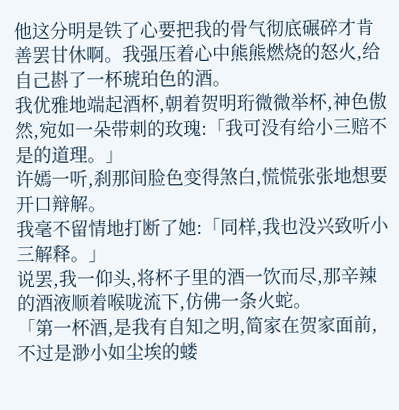他这分明是铁了心要把我的骨气彻底碾碎才肯善罢甘休啊。我强压着心中熊熊燃烧的怒火,给自己斟了一杯琥珀色的酒。
我优雅地端起酒杯,朝着贺明珩微微举杯,神色傲然,宛如一朵带刺的玫瑰:「我可没有给小三赔不是的道理。」
许嫣一听,刹那间脸色变得煞白,慌慌张张地想要开口辩解。
我毫不留情地打断了她:「同样,我也没兴致听小三解释。」
说罢,我一仰头,将杯子里的酒一饮而尽,那辛辣的酒液顺着喉咙流下,仿佛一条火蛇。
「第一杯酒,是我有自知之明,简家在贺家面前,不过是渺小如尘埃的蝼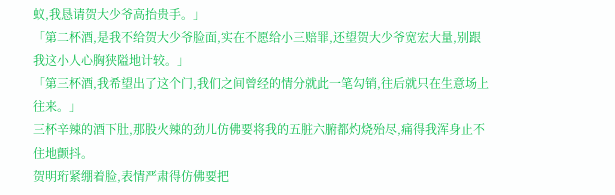蚁,我恳请贺大少爷高抬贵手。」
「第二杯酒,是我不给贺大少爷脸面,实在不愿给小三赔罪,还望贺大少爷宽宏大量,别跟我这小人心胸狭隘地计较。」
「第三杯酒,我希望出了这个门,我们之间曾经的情分就此一笔勾销,往后就只在生意场上往来。」
三杯辛辣的酒下肚,那股火辣的劲儿仿佛要将我的五脏六腑都灼烧殆尽,痛得我浑身止不住地颤抖。
贺明珩紧绷着脸,表情严肃得仿佛要把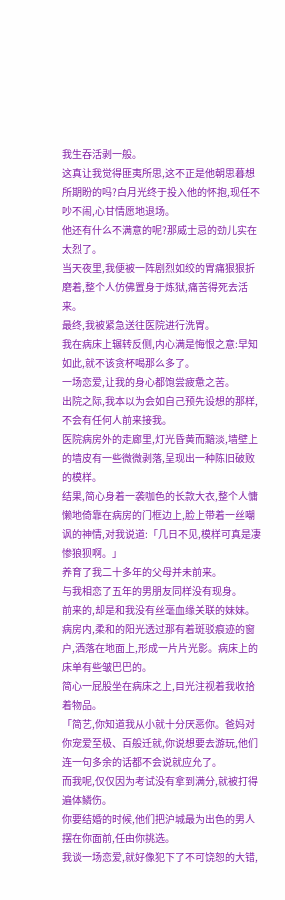我生吞活剥一般。
这真让我觉得匪夷所思,这不正是他朝思暮想所期盼的吗?白月光终于投入他的怀抱,现任不吵不闹,心甘情愿地退场。
他还有什么不满意的呢?那威士忌的劲儿实在太烈了。
当天夜里,我便被一阵剧烈如绞的胃痛狠狠折磨着,整个人仿佛置身于炼狱,痛苦得死去活来。
最终,我被紧急送往医院进行洗胃。
我在病床上辗转反侧,内心满是悔恨之意:早知如此,就不该贪杯喝那么多了。
一场恋爱,让我的身心都饱尝疲惫之苦。
出院之际,我本以为会如自己预先设想的那样,不会有任何人前来接我。
医院病房外的走廊里,灯光昏黄而黯淡,墙壁上的墙皮有一些微微剥落,呈现出一种陈旧破败的模样。
结果,简心身着一袭咖色的长款大衣,整个人慵懒地倚靠在病房的门框边上,脸上带着一丝嘲讽的神情,对我说道:「几日不见,模样可真是凄惨狼狈啊。」
养育了我二十多年的父母并未前来。
与我相恋了五年的男朋友同样没有现身。
前来的,却是和我没有丝毫血缘关联的妹妹。
病房内,柔和的阳光透过那有着斑驳痕迹的窗户,洒落在地面上,形成一片片光影。病床上的床单有些皱巴巴的。
简心一屁股坐在病床之上,目光注视着我收拾着物品。
「简艺,你知道我从小就十分厌恶你。爸妈对你宠爱至极、百般迁就,你说想要去游玩,他们连一句多余的话都不会说就应允了。
而我呢,仅仅因为考试没有拿到满分,就被打得遍体鳞伤。
你要结婚的时候,他们把沪城最为出色的男人摆在你面前,任由你挑选。
我谈一场恋爱,就好像犯下了不可饶恕的大错,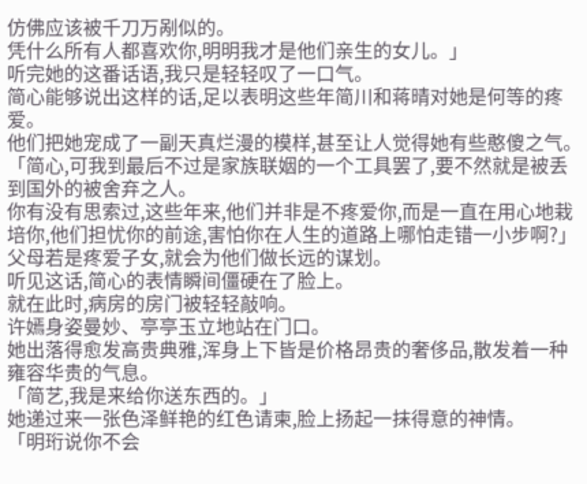仿佛应该被千刀万剐似的。
凭什么所有人都喜欢你,明明我才是他们亲生的女儿。」
听完她的这番话语,我只是轻轻叹了一口气。
简心能够说出这样的话,足以表明这些年简川和蒋晴对她是何等的疼爱。
他们把她宠成了一副天真烂漫的模样,甚至让人觉得她有些憨傻之气。
「简心,可我到最后不过是家族联姻的一个工具罢了,要不然就是被丢到国外的被舍弃之人。
你有没有思索过,这些年来,他们并非是不疼爱你,而是一直在用心地栽培你,他们担忧你的前途,害怕你在人生的道路上哪怕走错一小步啊?」
父母若是疼爱子女,就会为他们做长远的谋划。
听见这话,简心的表情瞬间僵硬在了脸上。
就在此时,病房的房门被轻轻敲响。
许嫣身姿曼妙、亭亭玉立地站在门口。
她出落得愈发高贵典雅,浑身上下皆是价格昂贵的奢侈品,散发着一种雍容华贵的气息。
「简艺,我是来给你送东西的。」
她递过来一张色泽鲜艳的红色请柬,脸上扬起一抹得意的神情。
「明珩说你不会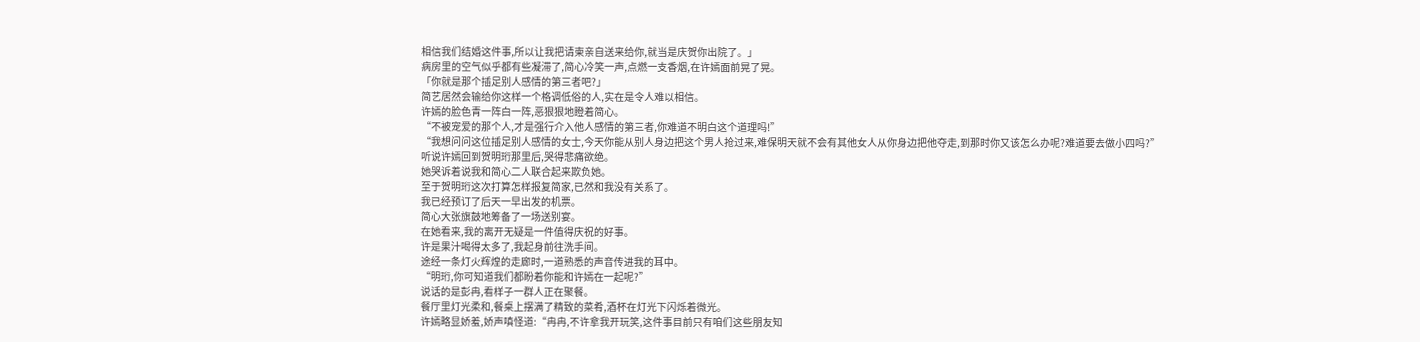相信我们结婚这件事,所以让我把请柬亲自送来给你,就当是庆贺你出院了。」
病房里的空气似乎都有些凝滞了,简心冷笑一声,点燃一支香烟,在许嫣面前晃了晃。
「你就是那个插足别人感情的第三者吧?」
简艺居然会输给你这样一个格调低俗的人,实在是令人难以相信。
许嫣的脸色青一阵白一阵,恶狠狠地瞪着简心。
“不被宠爱的那个人,才是强行介入他人感情的第三者,你难道不明白这个道理吗!”
“我想问问这位插足别人感情的女士,今天你能从别人身边把这个男人抢过来,难保明天就不会有其他女人从你身边把他夺走,到那时你又该怎么办呢?难道要去做小四吗?”
听说许嫣回到贺明珩那里后,哭得悲痛欲绝。
她哭诉着说我和简心二人联合起来欺负她。
至于贺明珩这次打算怎样报复简家,已然和我没有关系了。
我已经预订了后天一早出发的机票。
简心大张旗鼓地筹备了一场送别宴。
在她看来,我的离开无疑是一件值得庆祝的好事。
许是果汁喝得太多了,我起身前往洗手间。
途经一条灯火辉煌的走廊时,一道熟悉的声音传进我的耳中。
“明珩,你可知道我们都盼着你能和许嫣在一起呢?”
说话的是彭冉,看样子一群人正在聚餐。
餐厅里灯光柔和,餐桌上摆满了精致的菜肴,酒杯在灯光下闪烁着微光。
许嫣略显娇羞,娇声嗔怪道:“冉冉,不许拿我开玩笑,这件事目前只有咱们这些朋友知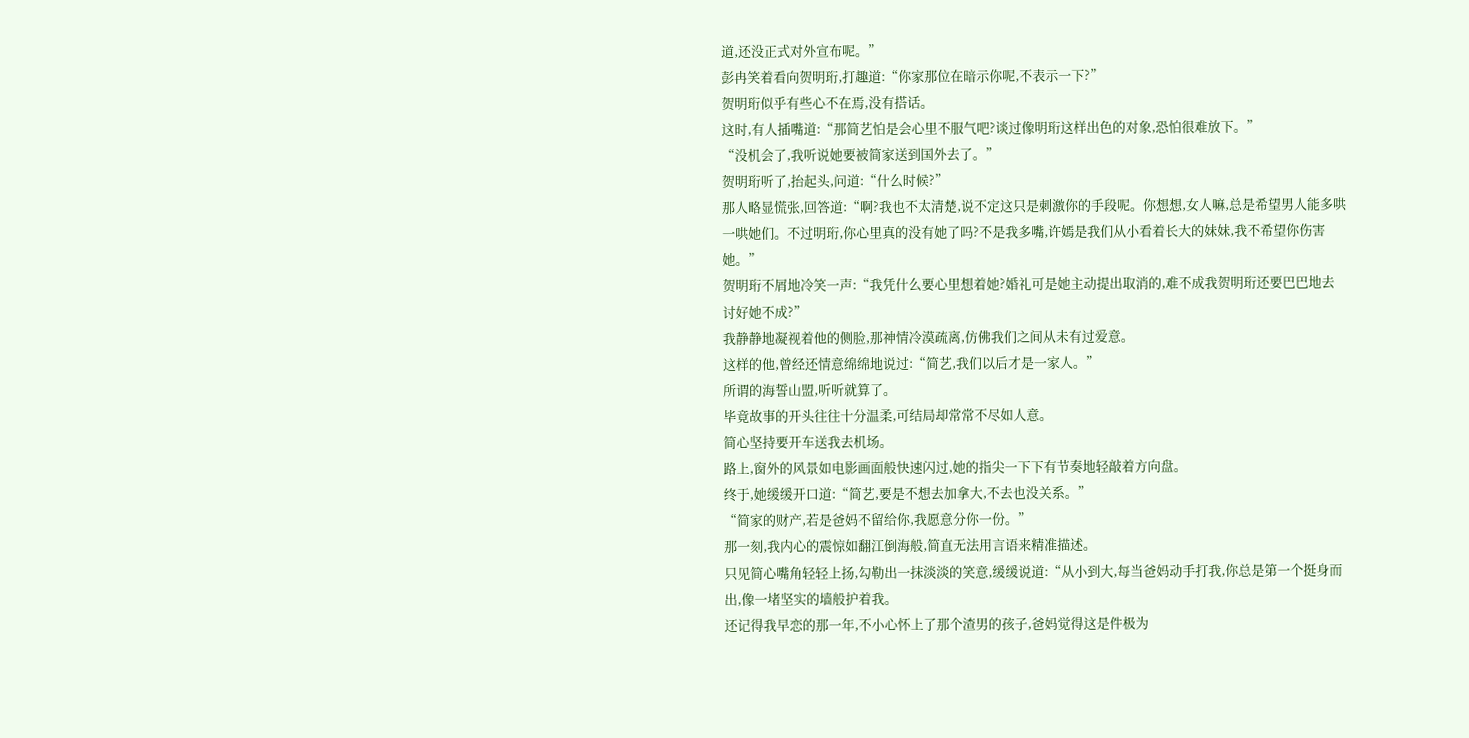道,还没正式对外宣布呢。”
彭冉笑着看向贺明珩,打趣道:“你家那位在暗示你呢,不表示一下?”
贺明珩似乎有些心不在焉,没有搭话。
这时,有人插嘴道:“那简艺怕是会心里不服气吧?谈过像明珩这样出色的对象,恐怕很难放下。”
“没机会了,我听说她要被简家送到国外去了。”
贺明珩听了,抬起头,问道:“什么时候?”
那人略显慌张,回答道:“啊?我也不太清楚,说不定这只是刺激你的手段呢。你想想,女人嘛,总是希望男人能多哄一哄她们。不过明珩,你心里真的没有她了吗?不是我多嘴,许嫣是我们从小看着长大的妹妹,我不希望你伤害她。”
贺明珩不屑地冷笑一声:“我凭什么要心里想着她?婚礼可是她主动提出取消的,难不成我贺明珩还要巴巴地去讨好她不成?”
我静静地凝视着他的侧脸,那神情冷漠疏离,仿佛我们之间从未有过爱意。
这样的他,曾经还情意绵绵地说过:“简艺,我们以后才是一家人。”
所谓的海誓山盟,听听就算了。
毕竟故事的开头往往十分温柔,可结局却常常不尽如人意。
简心坚持要开车送我去机场。
路上,窗外的风景如电影画面般快速闪过,她的指尖一下下有节奏地轻敲着方向盘。
终于,她缓缓开口道:“简艺,要是不想去加拿大,不去也没关系。”
“简家的财产,若是爸妈不留给你,我愿意分你一份。”
那一刻,我内心的震惊如翻江倒海般,简直无法用言语来精准描述。
只见简心嘴角轻轻上扬,勾勒出一抹淡淡的笑意,缓缓说道:“从小到大,每当爸妈动手打我,你总是第一个挺身而出,像一堵坚实的墙般护着我。
还记得我早恋的那一年,不小心怀上了那个渣男的孩子,爸妈觉得这是件极为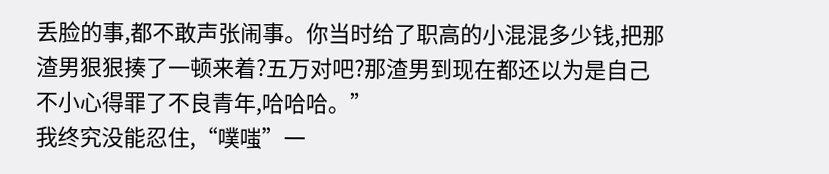丢脸的事,都不敢声张闹事。你当时给了职高的小混混多少钱,把那渣男狠狠揍了一顿来着?五万对吧?那渣男到现在都还以为是自己不小心得罪了不良青年,哈哈哈。”
我终究没能忍住,“噗嗤”一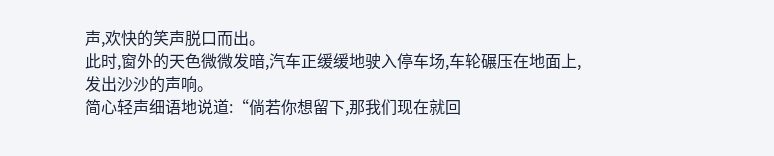声,欢快的笑声脱口而出。
此时,窗外的天色微微发暗,汽车正缓缓地驶入停车场,车轮碾压在地面上,发出沙沙的声响。
简心轻声细语地说道:“倘若你想留下,那我们现在就回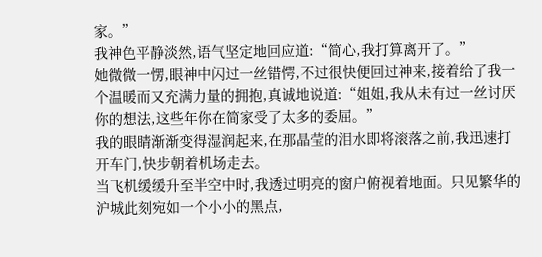家。”
我神色平静淡然,语气坚定地回应道:“简心,我打算离开了。”
她微微一愣,眼神中闪过一丝错愕,不过很快便回过神来,接着给了我一个温暖而又充满力量的拥抱,真诚地说道:“姐姐,我从未有过一丝讨厌你的想法,这些年你在简家受了太多的委屈。”
我的眼睛渐渐变得湿润起来,在那晶莹的泪水即将滚落之前,我迅速打开车门,快步朝着机场走去。
当飞机缓缓升至半空中时,我透过明亮的窗户俯视着地面。只见繁华的沪城此刻宛如一个小小的黑点,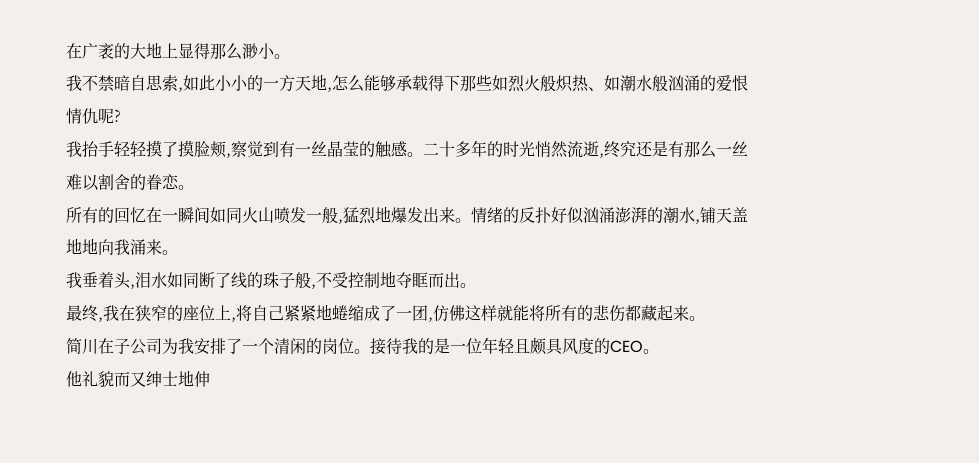在广袤的大地上显得那么渺小。
我不禁暗自思索,如此小小的一方天地,怎么能够承载得下那些如烈火般炽热、如潮水般汹涌的爱恨情仇呢?
我抬手轻轻摸了摸脸颊,察觉到有一丝晶莹的触感。二十多年的时光悄然流逝,终究还是有那么一丝难以割舍的眷恋。
所有的回忆在一瞬间如同火山喷发一般,猛烈地爆发出来。情绪的反扑好似汹涌澎湃的潮水,铺天盖地地向我涌来。
我垂着头,泪水如同断了线的珠子般,不受控制地夺眶而出。
最终,我在狭窄的座位上,将自己紧紧地蜷缩成了一团,仿佛这样就能将所有的悲伤都藏起来。
简川在子公司为我安排了一个清闲的岗位。接待我的是一位年轻且颇具风度的CEO。
他礼貌而又绅士地伸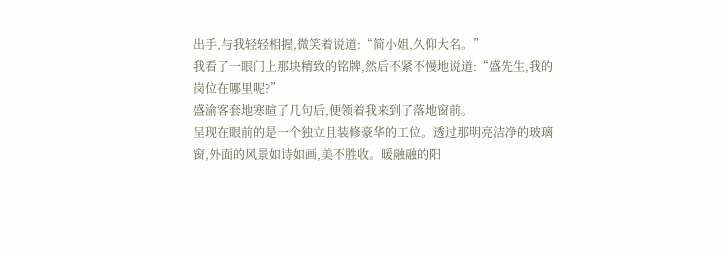出手,与我轻轻相握,微笑着说道:“简小姐,久仰大名。”
我看了一眼门上那块精致的铭牌,然后不紧不慢地说道:“盛先生,我的岗位在哪里呢?”
盛渝客套地寒暄了几句后,便领着我来到了落地窗前。
呈现在眼前的是一个独立且装修豪华的工位。透过那明亮洁净的玻璃窗,外面的风景如诗如画,美不胜收。暖融融的阳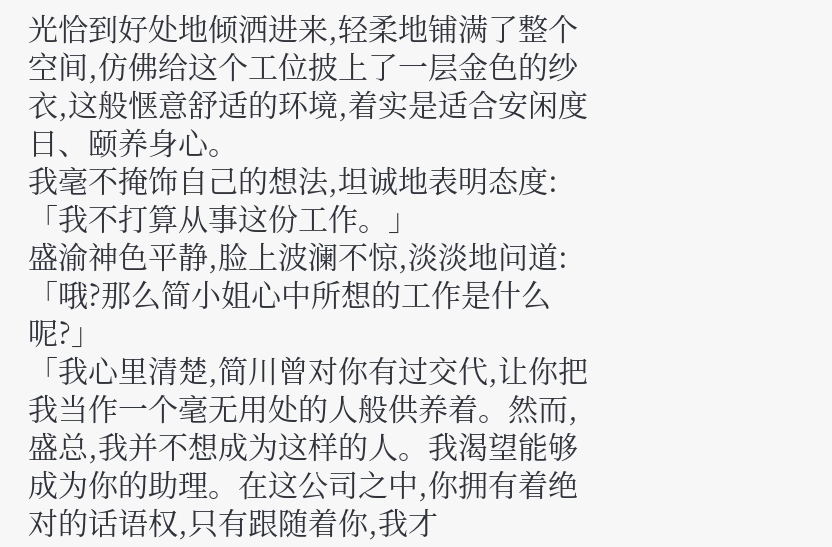光恰到好处地倾洒进来,轻柔地铺满了整个空间,仿佛给这个工位披上了一层金色的纱衣,这般惬意舒适的环境,着实是适合安闲度日、颐养身心。
我毫不掩饰自己的想法,坦诚地表明态度:「我不打算从事这份工作。」
盛渝神色平静,脸上波澜不惊,淡淡地问道:「哦?那么简小姐心中所想的工作是什么呢?」
「我心里清楚,简川曾对你有过交代,让你把我当作一个毫无用处的人般供养着。然而,盛总,我并不想成为这样的人。我渴望能够成为你的助理。在这公司之中,你拥有着绝对的话语权,只有跟随着你,我才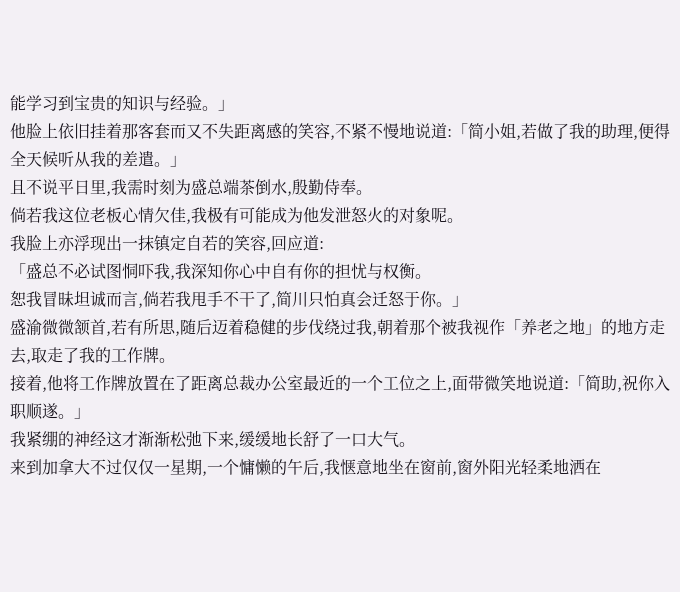能学习到宝贵的知识与经验。」
他脸上依旧挂着那客套而又不失距离感的笑容,不紧不慢地说道:「简小姐,若做了我的助理,便得全天候听从我的差遣。」
且不说平日里,我需时刻为盛总端茶倒水,殷勤侍奉。
倘若我这位老板心情欠佳,我极有可能成为他发泄怒火的对象呢。
我脸上亦浮现出一抹镇定自若的笑容,回应道:
「盛总不必试图恫吓我,我深知你心中自有你的担忧与权衡。
恕我冒昧坦诚而言,倘若我甩手不干了,简川只怕真会迁怒于你。」
盛渝微微颔首,若有所思,随后迈着稳健的步伐绕过我,朝着那个被我视作「养老之地」的地方走去,取走了我的工作牌。
接着,他将工作牌放置在了距离总裁办公室最近的一个工位之上,面带微笑地说道:「简助,祝你入职顺遂。」
我紧绷的神经这才渐渐松弛下来,缓缓地长舒了一口大气。
来到加拿大不过仅仅一星期,一个慵懒的午后,我惬意地坐在窗前,窗外阳光轻柔地洒在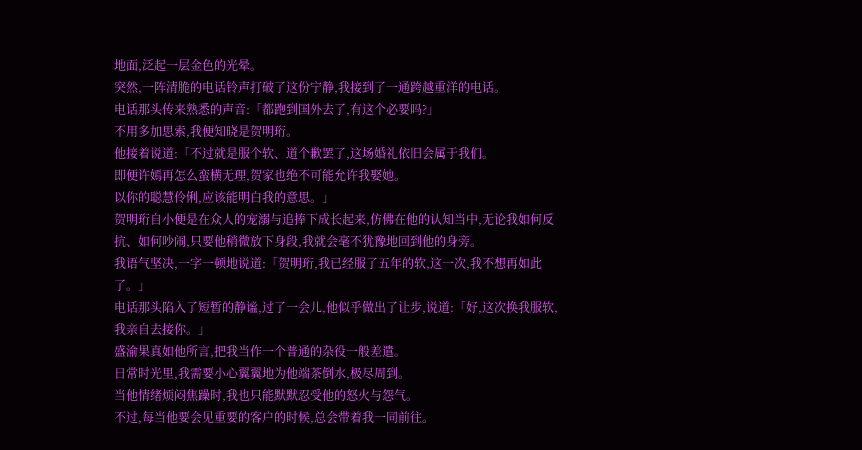地面,泛起一层金色的光晕。
突然,一阵清脆的电话铃声打破了这份宁静,我接到了一通跨越重洋的电话。
电话那头传来熟悉的声音:「都跑到国外去了,有这个必要吗?」
不用多加思索,我便知晓是贺明珩。
他接着说道:「不过就是服个软、道个歉罢了,这场婚礼依旧会属于我们。
即便许嫣再怎么蛮横无理,贺家也绝不可能允许我娶她。
以你的聪慧伶俐,应该能明白我的意思。」
贺明珩自小便是在众人的宠溺与追捧下成长起来,仿佛在他的认知当中,无论我如何反抗、如何吵闹,只要他稍微放下身段,我就会毫不犹豫地回到他的身旁。
我语气坚决,一字一顿地说道:「贺明珩,我已经服了五年的软,这一次,我不想再如此了。」
电话那头陷入了短暂的静谧,过了一会儿,他似乎做出了让步,说道:「好,这次换我服软,我亲自去接你。」
盛渝果真如他所言,把我当作一个普通的杂役一般差遣。
日常时光里,我需要小心翼翼地为他端茶倒水,极尽周到。
当他情绪烦闷焦躁时,我也只能默默忍受他的怒火与怨气。
不过,每当他要会见重要的客户的时候,总会带着我一同前往。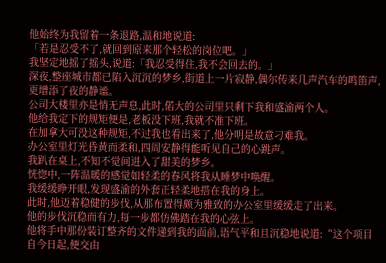他始终为我留着一条退路,温和地说道:
「若是忍受不了,就回到原来那个轻松的岗位吧。」
我坚定地摇了摇头,说道:「我忍受得住,我不会回去的。」
深夜,整座城市都已陷入沉沉的梦乡,街道上一片寂静,偶尔传来几声汽车的鸣笛声,更增添了夜的静谧。
公司大楼里亦是悄无声息,此时,偌大的公司里只剩下我和盛渝两个人。
他给我定下的规矩便是,老板没下班,我就不准下班。
在加拿大可没这种规矩,不过我也看出来了,他分明是故意刁难我。
办公室里灯光昏黄而柔和,四周安静得能听见自己的心跳声。
我趴在桌上,不知不觉间进入了甜美的梦乡。
恍惚中,一阵温暖的感觉如轻柔的春风将我从睡梦中唤醒。
我缓缓睁开眼,发现盛渝的外套正轻柔地搭在我的身上。
此时,他迈着稳健的步伐,从那布置得颇为雅致的办公室里缓缓走了出来。
他的步伐沉稳而有力,每一步都仿佛踏在我的心弦上。
他将手中那份装订整齐的文件递到我的面前,语气平和且沉稳地说道:“这个项目自今日起,便交由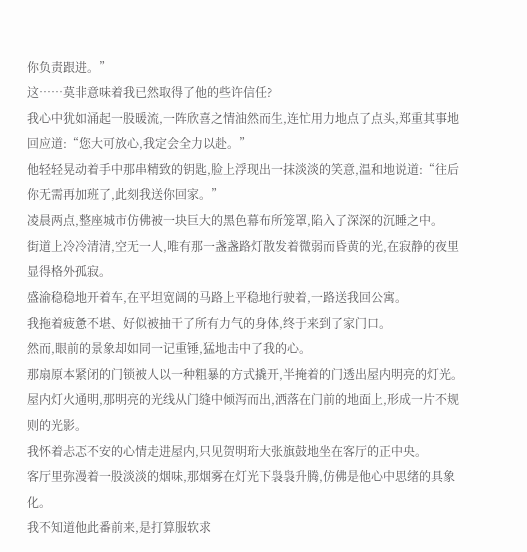你负责跟进。”
这……莫非意味着我已然取得了他的些许信任?
我心中犹如涌起一股暖流,一阵欣喜之情油然而生,连忙用力地点了点头,郑重其事地回应道:“您大可放心,我定会全力以赴。”
他轻轻晃动着手中那串精致的钥匙,脸上浮现出一抹淡淡的笑意,温和地说道:“往后你无需再加班了,此刻我送你回家。”
凌晨两点,整座城市仿佛被一块巨大的黑色幕布所笼罩,陷入了深深的沉睡之中。
街道上冷冷清清,空无一人,唯有那一盏盏路灯散发着微弱而昏黄的光,在寂静的夜里显得格外孤寂。
盛渝稳稳地开着车,在平坦宽阔的马路上平稳地行驶着,一路送我回公寓。
我拖着疲惫不堪、好似被抽干了所有力气的身体,终于来到了家门口。
然而,眼前的景象却如同一记重锤,猛地击中了我的心。
那扇原本紧闭的门锁被人以一种粗暴的方式撬开,半掩着的门透出屋内明亮的灯光。
屋内灯火通明,那明亮的光线从门缝中倾泻而出,洒落在门前的地面上,形成一片不规则的光影。
我怀着忐忑不安的心情走进屋内,只见贺明珩大张旗鼓地坐在客厅的正中央。
客厅里弥漫着一股淡淡的烟味,那烟雾在灯光下袅袅升腾,仿佛是他心中思绪的具象化。
我不知道他此番前来,是打算服软求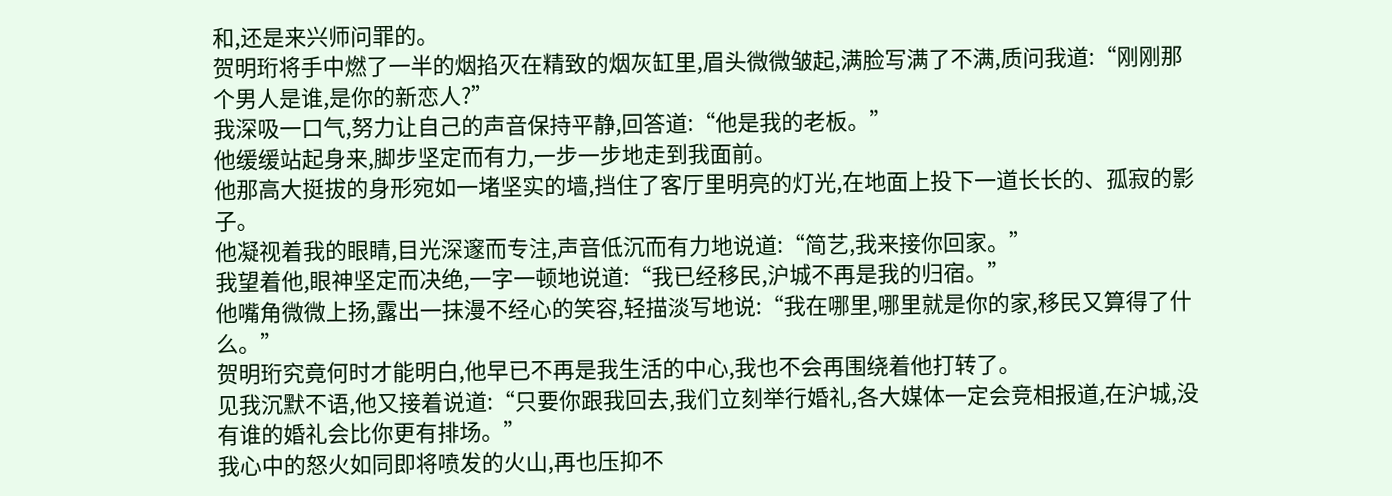和,还是来兴师问罪的。
贺明珩将手中燃了一半的烟掐灭在精致的烟灰缸里,眉头微微皱起,满脸写满了不满,质问我道:“刚刚那个男人是谁,是你的新恋人?”
我深吸一口气,努力让自己的声音保持平静,回答道:“他是我的老板。”
他缓缓站起身来,脚步坚定而有力,一步一步地走到我面前。
他那高大挺拔的身形宛如一堵坚实的墙,挡住了客厅里明亮的灯光,在地面上投下一道长长的、孤寂的影子。
他凝视着我的眼睛,目光深邃而专注,声音低沉而有力地说道:“简艺,我来接你回家。”
我望着他,眼神坚定而决绝,一字一顿地说道:“我已经移民,沪城不再是我的归宿。”
他嘴角微微上扬,露出一抹漫不经心的笑容,轻描淡写地说:“我在哪里,哪里就是你的家,移民又算得了什么。”
贺明珩究竟何时才能明白,他早已不再是我生活的中心,我也不会再围绕着他打转了。
见我沉默不语,他又接着说道:“只要你跟我回去,我们立刻举行婚礼,各大媒体一定会竞相报道,在沪城,没有谁的婚礼会比你更有排场。”
我心中的怒火如同即将喷发的火山,再也压抑不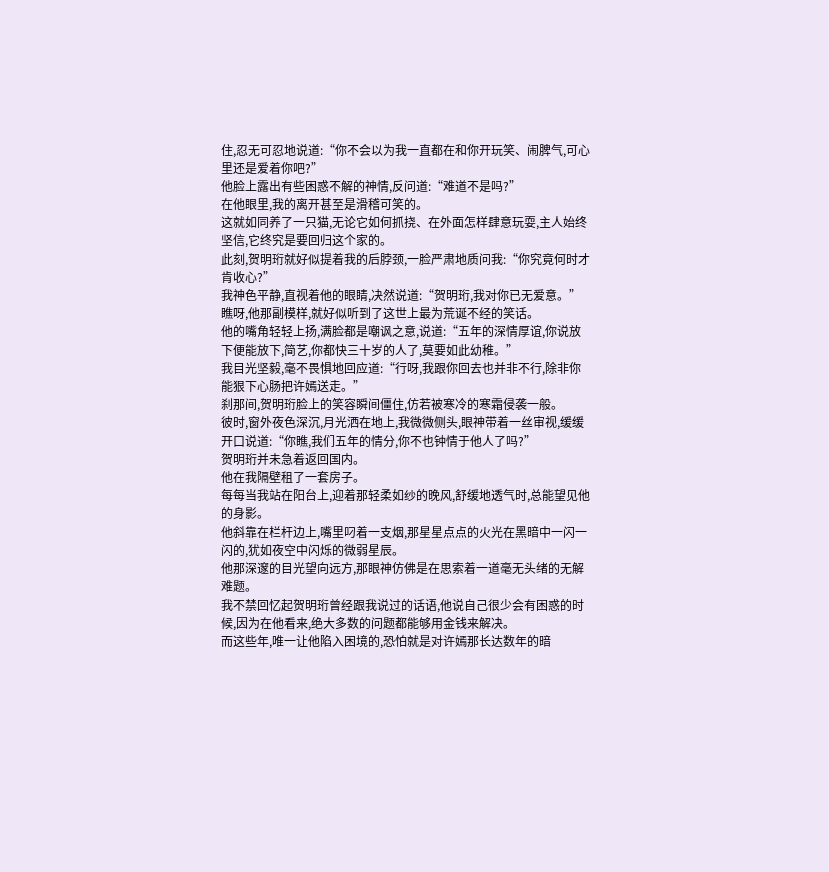住,忍无可忍地说道:“你不会以为我一直都在和你开玩笑、闹脾气,可心里还是爱着你吧?”
他脸上露出有些困惑不解的神情,反问道:“难道不是吗?”
在他眼里,我的离开甚至是滑稽可笑的。
这就如同养了一只猫,无论它如何抓挠、在外面怎样肆意玩耍,主人始终坚信,它终究是要回归这个家的。
此刻,贺明珩就好似提着我的后脖颈,一脸严肃地质问我:“你究竟何时才肯收心?”
我神色平静,直视着他的眼睛,决然说道:“贺明珩,我对你已无爱意。”
瞧呀,他那副模样,就好似听到了这世上最为荒诞不经的笑话。
他的嘴角轻轻上扬,满脸都是嘲讽之意,说道:“五年的深情厚谊,你说放下便能放下,简艺,你都快三十岁的人了,莫要如此幼稚。”
我目光坚毅,毫不畏惧地回应道:“行呀,我跟你回去也并非不行,除非你能狠下心肠把许嫣送走。”
刹那间,贺明珩脸上的笑容瞬间僵住,仿若被寒冷的寒霜侵袭一般。
彼时,窗外夜色深沉,月光洒在地上,我微微侧头,眼神带着一丝审视,缓缓开口说道:“你瞧,我们五年的情分,你不也钟情于他人了吗?”
贺明珩并未急着返回国内。
他在我隔壁租了一套房子。
每每当我站在阳台上,迎着那轻柔如纱的晚风,舒缓地透气时,总能望见他的身影。
他斜靠在栏杆边上,嘴里叼着一支烟,那星星点点的火光在黑暗中一闪一闪的,犹如夜空中闪烁的微弱星辰。
他那深邃的目光望向远方,那眼神仿佛是在思索着一道毫无头绪的无解难题。
我不禁回忆起贺明珩曾经跟我说过的话语,他说自己很少会有困惑的时候,因为在他看来,绝大多数的问题都能够用金钱来解决。
而这些年,唯一让他陷入困境的,恐怕就是对许嫣那长达数年的暗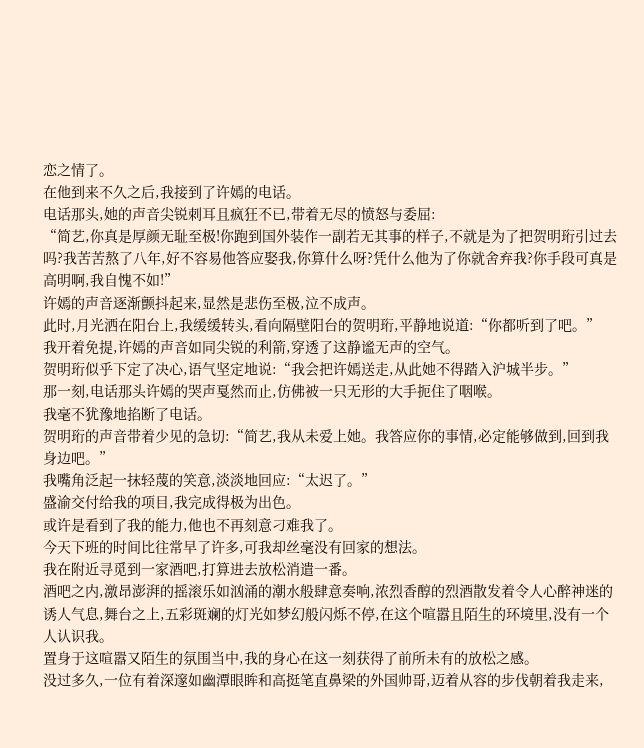恋之情了。
在他到来不久之后,我接到了许嫣的电话。
电话那头,她的声音尖锐刺耳且疯狂不已,带着无尽的愤怒与委屈:
“简艺,你真是厚颜无耻至极!你跑到国外装作一副若无其事的样子,不就是为了把贺明珩引过去吗?我苦苦熬了八年,好不容易他答应娶我,你算什么呀?凭什么他为了你就舍弃我?你手段可真是高明啊,我自愧不如!”
许嫣的声音逐渐颤抖起来,显然是悲伤至极,泣不成声。
此时,月光洒在阳台上,我缓缓转头,看向隔壁阳台的贺明珩,平静地说道:“你都听到了吧。”
我开着免提,许嫣的声音如同尖锐的利箭,穿透了这静谧无声的空气。
贺明珩似乎下定了决心,语气坚定地说:“我会把许嫣送走,从此她不得踏入沪城半步。”
那一刻,电话那头许嫣的哭声戛然而止,仿佛被一只无形的大手扼住了咽喉。
我毫不犹豫地掐断了电话。
贺明珩的声音带着少见的急切:“简艺,我从未爱上她。我答应你的事情,必定能够做到,回到我身边吧。”
我嘴角泛起一抹轻蔑的笑意,淡淡地回应:“太迟了。”
盛渝交付给我的项目,我完成得极为出色。
或许是看到了我的能力,他也不再刻意刁难我了。
今天下班的时间比往常早了许多,可我却丝毫没有回家的想法。
我在附近寻觅到一家酒吧,打算进去放松消遣一番。
酒吧之内,激昂澎湃的摇滚乐如汹涌的潮水般肆意奏响,浓烈香醇的烈酒散发着令人心醉神迷的诱人气息,舞台之上,五彩斑斓的灯光如梦幻般闪烁不停,在这个喧嚣且陌生的环境里,没有一个人认识我。
置身于这喧嚣又陌生的氛围当中,我的身心在这一刻获得了前所未有的放松之感。
没过多久,一位有着深邃如幽潭眼眸和高挺笔直鼻梁的外国帅哥,迈着从容的步伐朝着我走来,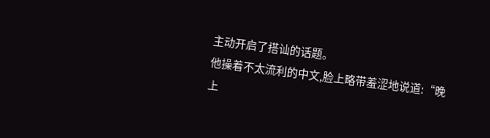主动开启了搭讪的话题。
他操着不太流利的中文,脸上略带羞涩地说道:“晚上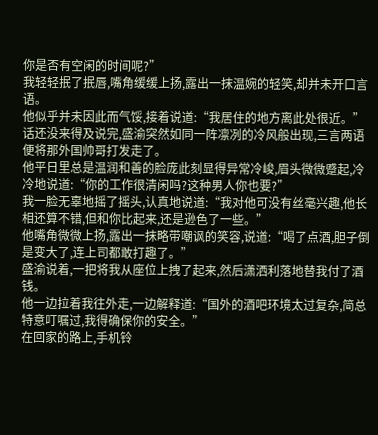你是否有空闲的时间呢?”
我轻轻抿了抿唇,嘴角缓缓上扬,露出一抹温婉的轻笑,却并未开口言语。
他似乎并未因此而气馁,接着说道:“我居住的地方离此处很近。”
话还没来得及说完,盛渝突然如同一阵凛冽的冷风般出现,三言两语便将那外国帅哥打发走了。
他平日里总是温润和善的脸庞此刻显得异常冷峻,眉头微微蹙起,冷冷地说道:“你的工作很清闲吗?这种男人你也要?”
我一脸无辜地摇了摇头,认真地说道:“我对他可没有丝毫兴趣,他长相还算不错,但和你比起来,还是逊色了一些。”
他嘴角微微上扬,露出一抹略带嘲讽的笑容,说道:“喝了点酒,胆子倒是变大了,连上司都敢打趣了。”
盛渝说着,一把将我从座位上拽了起来,然后潇洒利落地替我付了酒钱。
他一边拉着我往外走,一边解释道:“国外的酒吧环境太过复杂,简总特意叮嘱过,我得确保你的安全。”
在回家的路上,手机铃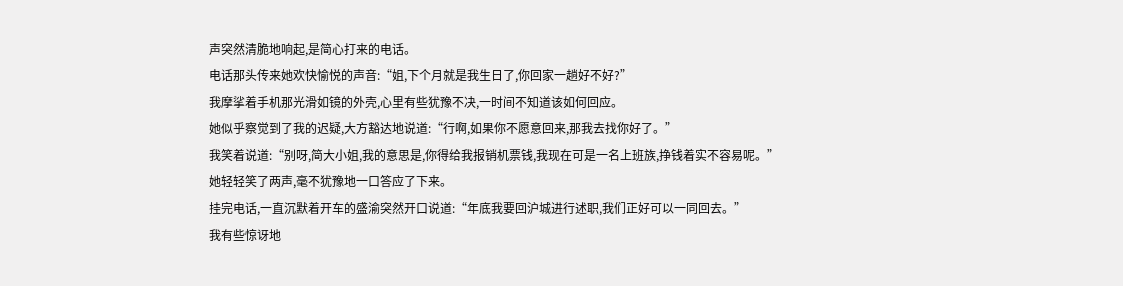声突然清脆地响起,是简心打来的电话。
电话那头传来她欢快愉悦的声音:“姐,下个月就是我生日了,你回家一趟好不好?”
我摩挲着手机那光滑如镜的外壳,心里有些犹豫不决,一时间不知道该如何回应。
她似乎察觉到了我的迟疑,大方豁达地说道:“行啊,如果你不愿意回来,那我去找你好了。”
我笑着说道:“别呀,简大小姐,我的意思是,你得给我报销机票钱,我现在可是一名上班族,挣钱着实不容易呢。”
她轻轻笑了两声,毫不犹豫地一口答应了下来。
挂完电话,一直沉默着开车的盛渝突然开口说道:“年底我要回沪城进行述职,我们正好可以一同回去。”
我有些惊讶地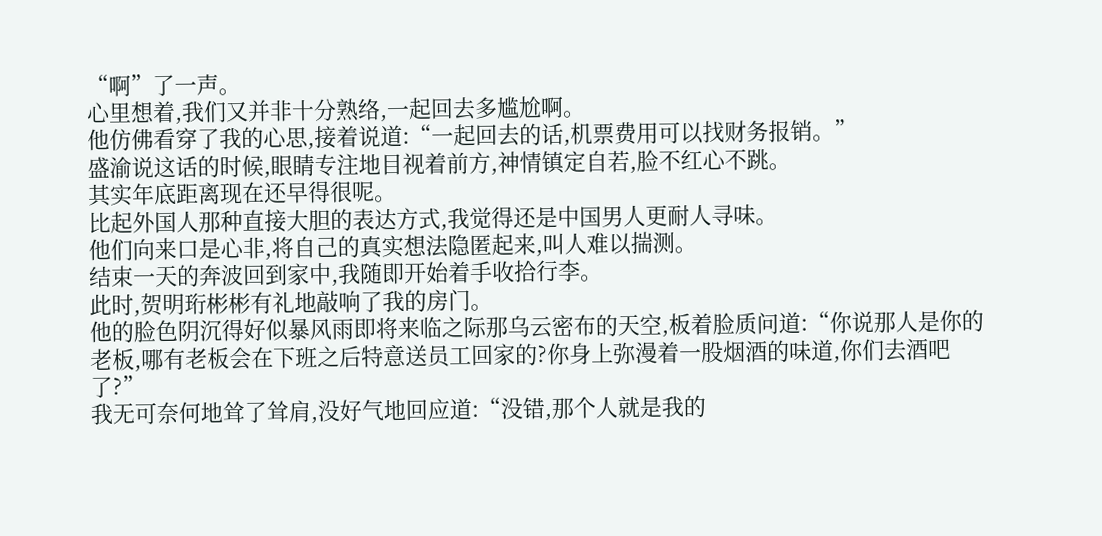“啊”了一声。
心里想着,我们又并非十分熟络,一起回去多尴尬啊。
他仿佛看穿了我的心思,接着说道:“一起回去的话,机票费用可以找财务报销。”
盛渝说这话的时候,眼睛专注地目视着前方,神情镇定自若,脸不红心不跳。
其实年底距离现在还早得很呢。
比起外国人那种直接大胆的表达方式,我觉得还是中国男人更耐人寻味。
他们向来口是心非,将自己的真实想法隐匿起来,叫人难以揣测。
结束一天的奔波回到家中,我随即开始着手收拾行李。
此时,贺明珩彬彬有礼地敲响了我的房门。
他的脸色阴沉得好似暴风雨即将来临之际那乌云密布的天空,板着脸质问道:“你说那人是你的老板,哪有老板会在下班之后特意送员工回家的?你身上弥漫着一股烟酒的味道,你们去酒吧了?”
我无可奈何地耸了耸肩,没好气地回应道:“没错,那个人就是我的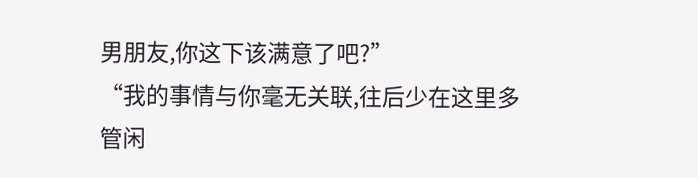男朋友,你这下该满意了吧?”
“我的事情与你毫无关联,往后少在这里多管闲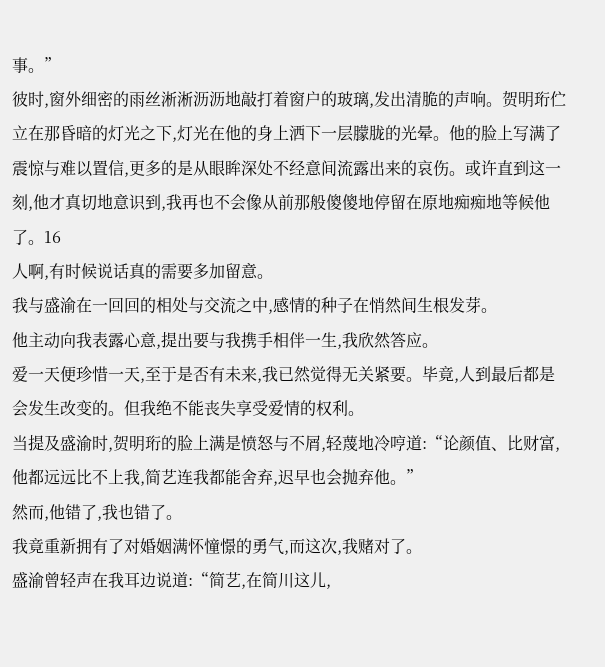事。”
彼时,窗外细密的雨丝淅淅沥沥地敲打着窗户的玻璃,发出清脆的声响。贺明珩伫立在那昏暗的灯光之下,灯光在他的身上洒下一层朦胧的光晕。他的脸上写满了震惊与难以置信,更多的是从眼眸深处不经意间流露出来的哀伤。或许直到这一刻,他才真切地意识到,我再也不会像从前那般傻傻地停留在原地痴痴地等候他了。16
人啊,有时候说话真的需要多加留意。
我与盛渝在一回回的相处与交流之中,感情的种子在悄然间生根发芽。
他主动向我表露心意,提出要与我携手相伴一生,我欣然答应。
爱一天便珍惜一天,至于是否有未来,我已然觉得无关紧要。毕竟,人到最后都是会发生改变的。但我绝不能丧失享受爱情的权利。
当提及盛渝时,贺明珩的脸上满是愤怒与不屑,轻蔑地冷哼道:“论颜值、比财富,他都远远比不上我,简艺连我都能舍弃,迟早也会抛弃他。”
然而,他错了,我也错了。
我竟重新拥有了对婚姻满怀憧憬的勇气,而这次,我赌对了。
盛渝曾轻声在我耳边说道:“简艺,在简川这儿,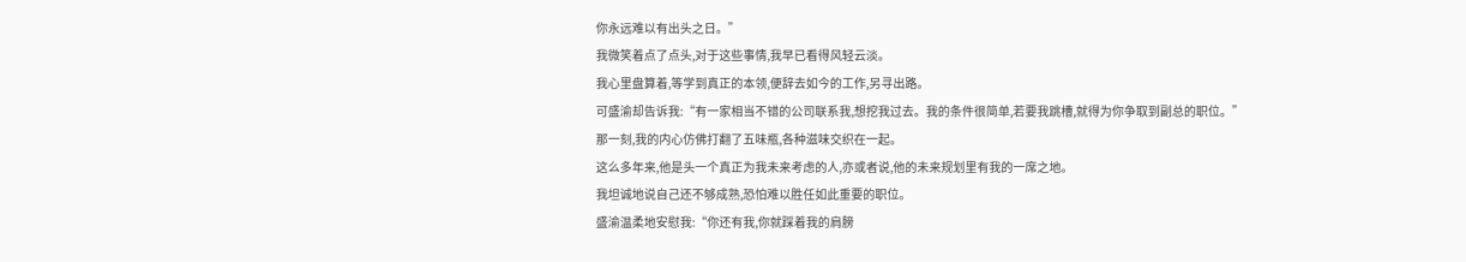你永远难以有出头之日。”
我微笑着点了点头,对于这些事情,我早已看得风轻云淡。
我心里盘算着,等学到真正的本领,便辞去如今的工作,另寻出路。
可盛渝却告诉我:“有一家相当不错的公司联系我,想挖我过去。我的条件很简单,若要我跳槽,就得为你争取到副总的职位。”
那一刻,我的内心仿佛打翻了五味瓶,各种滋味交织在一起。
这么多年来,他是头一个真正为我未来考虑的人,亦或者说,他的未来规划里有我的一席之地。
我坦诚地说自己还不够成熟,恐怕难以胜任如此重要的职位。
盛渝温柔地安慰我:“你还有我,你就踩着我的肩膀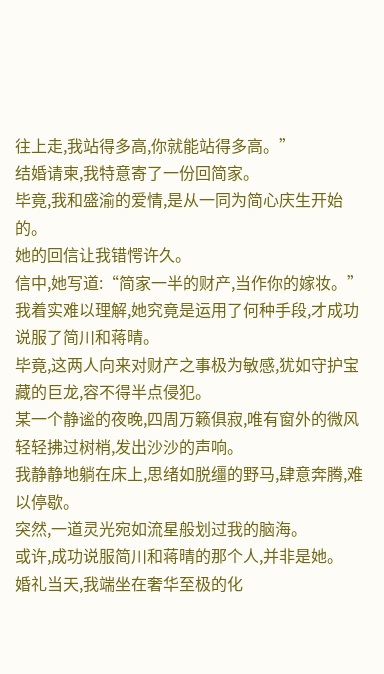往上走,我站得多高,你就能站得多高。”
结婚请柬,我特意寄了一份回简家。
毕竟,我和盛渝的爱情,是从一同为简心庆生开始的。
她的回信让我错愕许久。
信中,她写道:“简家一半的财产,当作你的嫁妆。”
我着实难以理解,她究竟是运用了何种手段,才成功说服了简川和蒋晴。
毕竟,这两人向来对财产之事极为敏感,犹如守护宝藏的巨龙,容不得半点侵犯。
某一个静谧的夜晚,四周万籁俱寂,唯有窗外的微风轻轻拂过树梢,发出沙沙的声响。
我静静地躺在床上,思绪如脱缰的野马,肆意奔腾,难以停歇。
突然,一道灵光宛如流星般划过我的脑海。
或许,成功说服简川和蒋晴的那个人,并非是她。
婚礼当天,我端坐在奢华至极的化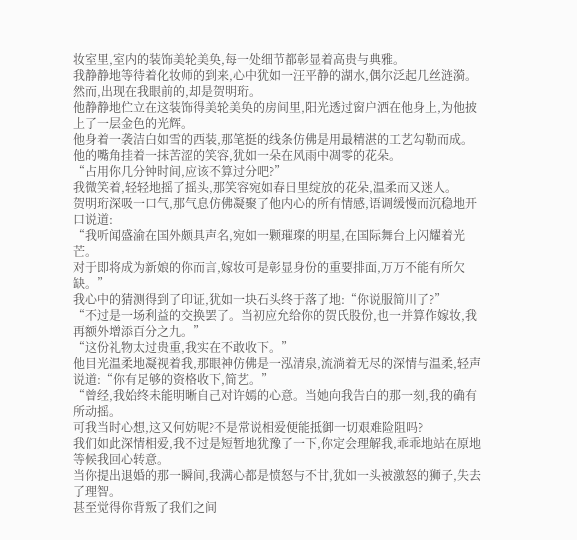妆室里,室内的装饰美轮美奂,每一处细节都彰显着高贵与典雅。
我静静地等待着化妆师的到来,心中犹如一汪平静的湖水,偶尔泛起几丝涟漪。
然而,出现在我眼前的,却是贺明珩。
他静静地伫立在这装饰得美轮美奂的房间里,阳光透过窗户洒在他身上,为他披上了一层金色的光辉。
他身着一袭洁白如雪的西装,那笔挺的线条仿佛是用最精湛的工艺勾勒而成。
他的嘴角挂着一抹苦涩的笑容,犹如一朵在风雨中凋零的花朵。
“占用你几分钟时间,应该不算过分吧?”
我微笑着,轻轻地摇了摇头,那笑容宛如春日里绽放的花朵,温柔而又迷人。
贺明珩深吸一口气,那气息仿佛凝聚了他内心的所有情感,语调缓慢而沉稳地开口说道:
“我听闻盛渝在国外颇具声名,宛如一颗璀璨的明星,在国际舞台上闪耀着光芒。
对于即将成为新娘的你而言,嫁妆可是彰显身份的重要排面,万万不能有所欠缺。”
我心中的猜测得到了印证,犹如一块石头终于落了地:“你说服简川了?”
“不过是一场利益的交换罢了。当初应允给你的贺氏股份,也一并算作嫁妆,我再额外增添百分之九。”
“这份礼物太过贵重,我实在不敢收下。”
他目光温柔地凝视着我,那眼神仿佛是一泓清泉,流淌着无尽的深情与温柔,轻声说道:“你有足够的资格收下,简艺。”
“曾经,我始终未能明晰自己对许嫣的心意。当她向我告白的那一刻,我的确有所动摇。
可我当时心想,这又何妨呢?不是常说相爱便能抵御一切艰难险阻吗?
我们如此深情相爱,我不过是短暂地犹豫了一下,你定会理解我,乖乖地站在原地等候我回心转意。
当你提出退婚的那一瞬间,我满心都是愤怒与不甘,犹如一头被激怒的狮子,失去了理智。
甚至觉得你背叛了我们之间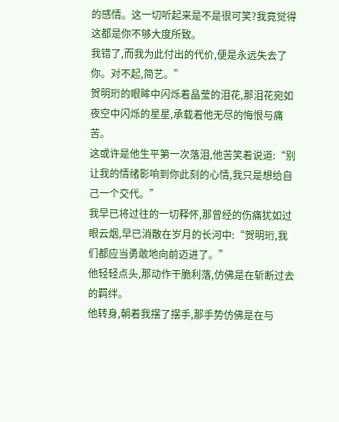的感情。这一切听起来是不是很可笑?我竟觉得这都是你不够大度所致。
我错了,而我为此付出的代价,便是永远失去了你。对不起,简艺。”
贺明珩的眼眸中闪烁着晶莹的泪花,那泪花宛如夜空中闪烁的星星,承载着他无尽的悔恨与痛苦。
这或许是他生平第一次落泪,他苦笑着说道:“别让我的情绪影响到你此刻的心情,我只是想给自己一个交代。”
我早已将过往的一切释怀,那曾经的伤痛犹如过眼云烟,早已消散在岁月的长河中:“贺明珩,我们都应当勇敢地向前迈进了。”
他轻轻点头,那动作干脆利落,仿佛是在斩断过去的羁绊。
他转身,朝着我摆了摆手,那手势仿佛是在与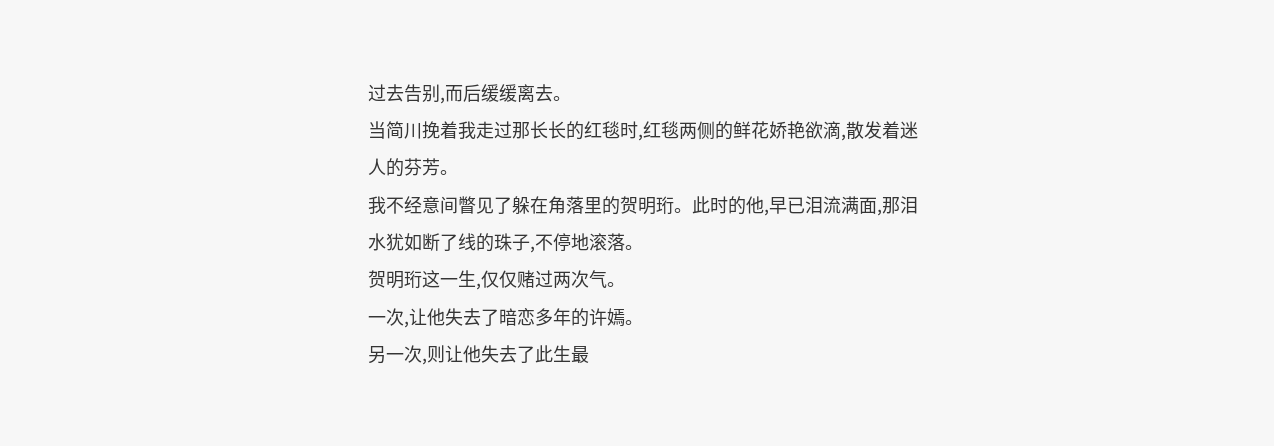过去告别,而后缓缓离去。
当简川挽着我走过那长长的红毯时,红毯两侧的鲜花娇艳欲滴,散发着迷人的芬芳。
我不经意间瞥见了躲在角落里的贺明珩。此时的他,早已泪流满面,那泪水犹如断了线的珠子,不停地滚落。
贺明珩这一生,仅仅赌过两次气。
一次,让他失去了暗恋多年的许嫣。
另一次,则让他失去了此生最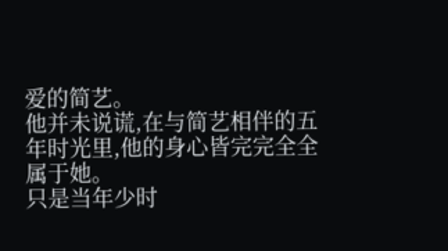爱的简艺。
他并未说谎,在与简艺相伴的五年时光里,他的身心皆完完全全属于她。
只是当年少时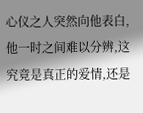心仪之人突然向他表白,他一时之间难以分辨,这究竟是真正的爱情,还是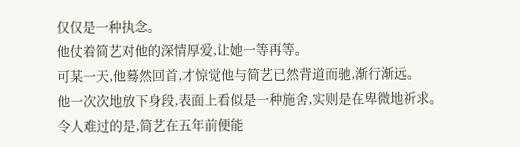仅仅是一种执念。
他仗着简艺对他的深情厚爱,让她一等再等。
可某一天,他蓦然回首,才惊觉他与简艺已然背道而驰,渐行渐远。
他一次次地放下身段,表面上看似是一种施舍,实则是在卑微地祈求。
令人难过的是,简艺在五年前便能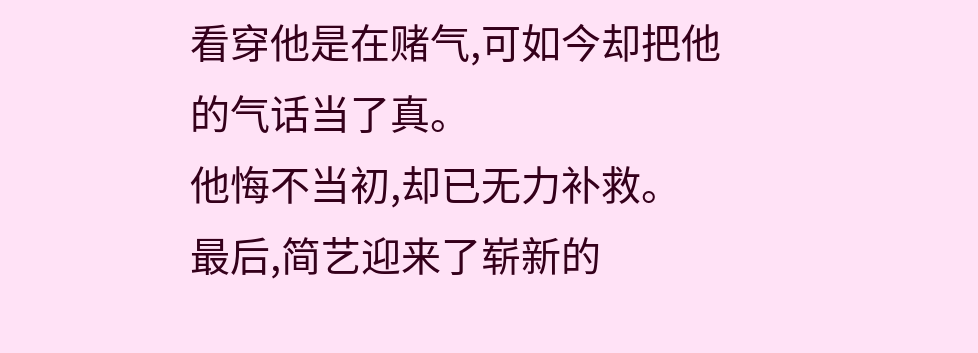看穿他是在赌气,可如今却把他的气话当了真。
他悔不当初,却已无力补救。
最后,简艺迎来了崭新的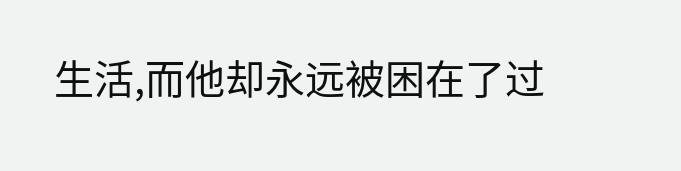生活,而他却永远被困在了过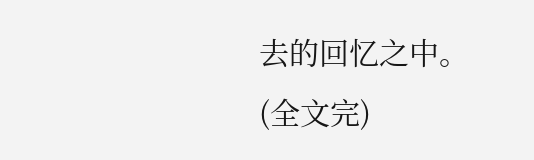去的回忆之中。
(全文完)